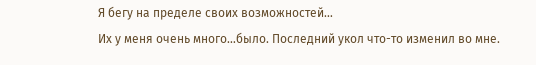Я бегу на пределе своих возможностей…
Их у меня очень много…было. Последний укол что-то изменил во мне.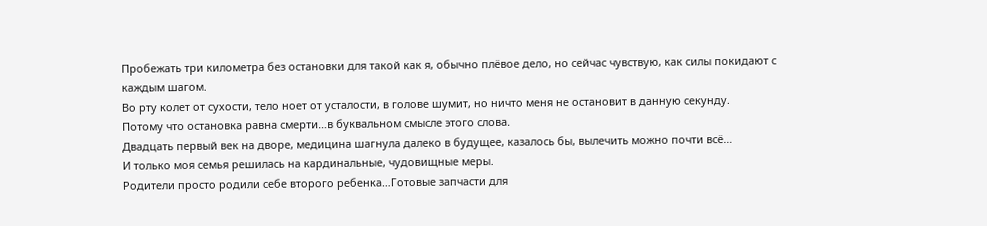Пробежать три километра без остановки для такой как я, обычно плёвое дело, но сейчас чувствую, как силы покидают с каждым шагом.
Во рту колет от сухости, тело ноет от усталости, в голове шумит, но ничто меня не остановит в данную секунду.
Потому что остановка равна смерти…в буквальном смысле этого слова.
Двадцать первый век на дворе, медицина шагнула далеко в будущее, казалось бы, вылечить можно почти всё…
И только моя семья решилась на кардинальные, чудовищные меры.
Родители просто родили себе второго ребенка…Готовые запчасти для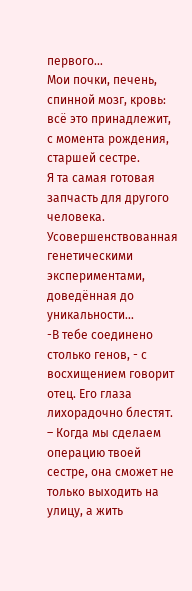первого…
Мои почки, печень, спинной мозг, кровь: всё это принадлежит, с момента рождения, старшей сестре.
Я та самая готовая запчасть для другого человека. Усовершенствованная генетическими экспериментами, доведённая до уникальности…
-В тебе соединено столько генов, - с восхищением говорит отец. Его глаза лихорадочно блестят. – Когда мы сделаем операцию твоей сестре, она сможет не только выходить на улицу, а жить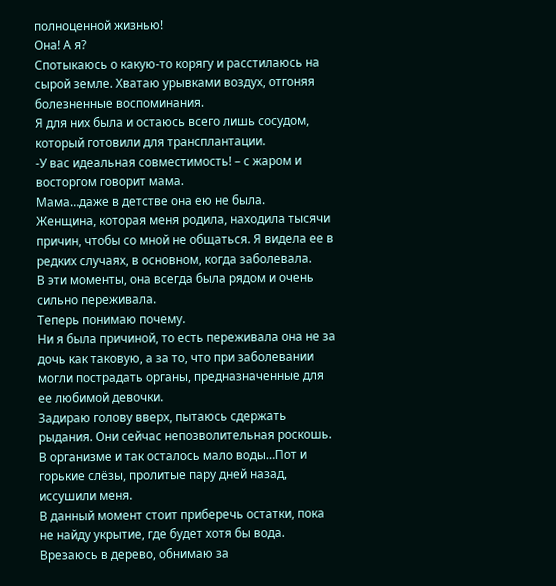полноценной жизнью!
Она! А я?
Спотыкаюсь о какую-то корягу и расстилаюсь на сырой земле. Хватаю урывками воздух, отгоняя болезненные воспоминания.
Я для них была и остаюсь всего лишь сосудом, который готовили для трансплантации.
-У вас идеальная совместимость! – с жаром и восторгом говорит мама.
Мама…даже в детстве она ею не была.
Женщина, которая меня родила, находила тысячи причин, чтобы со мной не общаться. Я видела ее в редких случаях, в основном, когда заболевала.
В эти моменты, она всегда была рядом и очень сильно переживала.
Теперь понимаю почему.
Ни я была причиной, то есть переживала она не за дочь как таковую, а за то, что при заболевании могли пострадать органы, предназначенные для ее любимой девочки.
Задираю голову вверх, пытаюсь сдержать рыдания. Они сейчас непозволительная роскошь. В организме и так осталось мало воды…Пот и горькие слёзы, пролитые пару дней назад, иссушили меня.
В данный момент стоит приберечь остатки, пока не найду укрытие, где будет хотя бы вода.
Врезаюсь в дерево, обнимаю за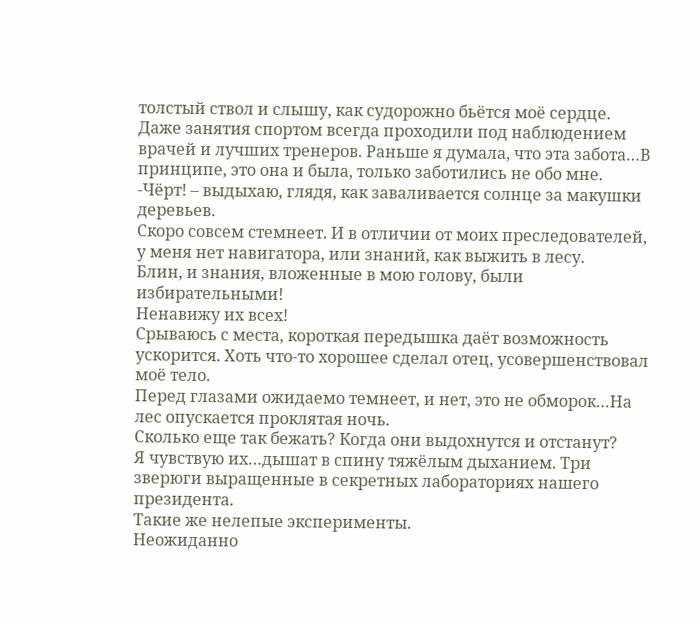толстый ствол и слышу, как судорожно бьётся моё сердце.
Даже занятия спортом всегда проходили под наблюдением врачей и лучших тренеров. Раньше я думала, что эта забота…В принципе, это она и была, только заботились не обо мне.
-Чёрт! – выдыхаю, глядя, как заваливается солнце за макушки деревьев.
Скоро совсем стемнеет. И в отличии от моих преследователей, у меня нет навигатора, или знаний, как выжить в лесу.
Блин, и знания, вложенные в мою голову, были избирательными!
Ненавижу их всех!
Срываюсь с места, короткая передышка даёт возможность ускорится. Хоть что-то хорошее сделал отец, усовершенствовал моё тело.
Перед глазами ожидаемо темнеет, и нет, это не обморок…На лес опускается проклятая ночь.
Сколько еще так бежать? Когда они выдохнутся и отстанут?
Я чувствую их…дышат в спину тяжёлым дыханием. Три зверюги выращенные в секретных лабораториях нашего президента.
Такие же нелепые эксперименты.
Неожиданно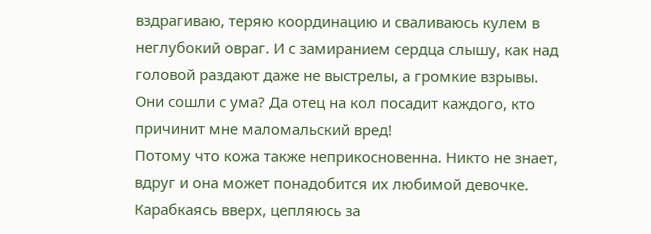вздрагиваю, теряю координацию и сваливаюсь кулем в неглубокий овраг. И с замиранием сердца слышу, как над головой раздают даже не выстрелы, а громкие взрывы.
Они сошли с ума? Да отец на кол посадит каждого, кто причинит мне маломальский вред!
Потому что кожа также неприкосновенна. Никто не знает, вдруг и она может понадобится их любимой девочке.
Карабкаясь вверх, цепляюсь за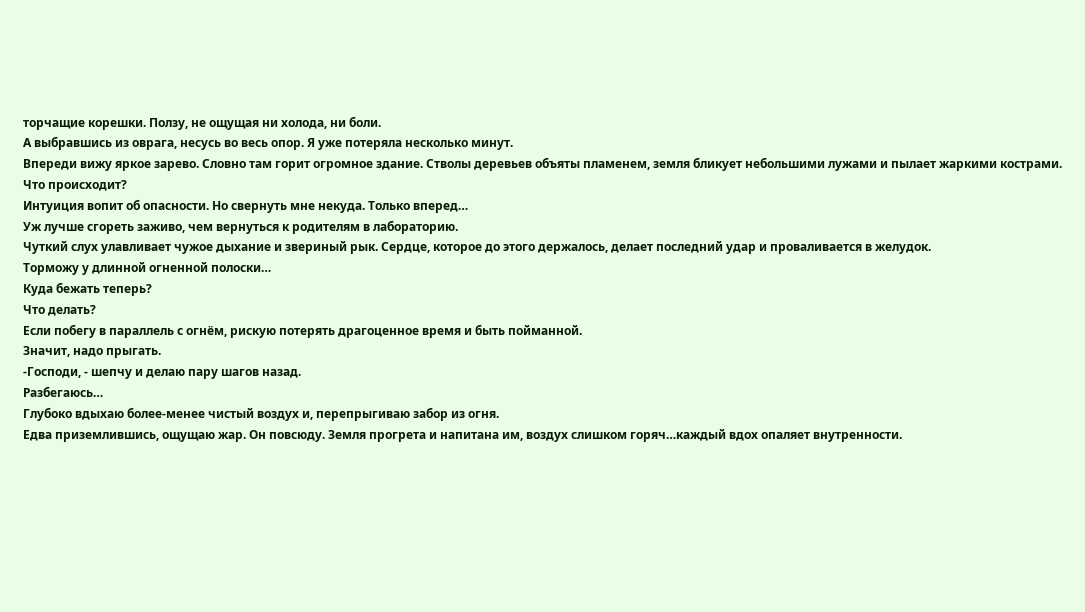торчащие корешки. Ползу, не ощущая ни холода, ни боли.
А выбравшись из оврага, несусь во весь опор. Я уже потеряла несколько минут.
Впереди вижу яркое зарево. Словно там горит огромное здание. Стволы деревьев объяты пламенем, земля бликует небольшими лужами и пылает жаркими кострами.
Что происходит?
Интуиция вопит об опасности. Но свернуть мне некуда. Только вперед…
Уж лучше сгореть заживо, чем вернуться к родителям в лабораторию.
Чуткий слух улавливает чужое дыхание и звериный рык. Сердце, которое до этого держалось, делает последний удар и проваливается в желудок.
Торможу у длинной огненной полоски…
Куда бежать теперь?
Что делать?
Если побегу в параллель с огнём, рискую потерять драгоценное время и быть пойманной.
Значит, надо прыгать.
-Господи, - шепчу и делаю пару шагов назад.
Разбегаюсь…
Глубоко вдыхаю более-менее чистый воздух и, перепрыгиваю забор из огня.
Едва приземлившись, ощущаю жар. Он повсюду. Земля прогрета и напитана им, воздух слишком горяч…каждый вдох опаляет внутренности.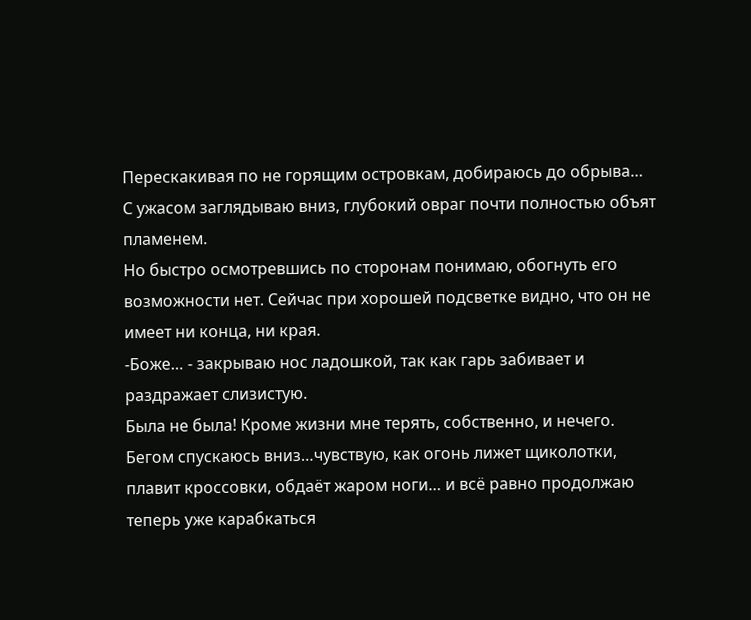Перескакивая по не горящим островкам, добираюсь до обрыва…
С ужасом заглядываю вниз, глубокий овраг почти полностью объят пламенем.
Но быстро осмотревшись по сторонам понимаю, обогнуть его возможности нет. Сейчас при хорошей подсветке видно, что он не имеет ни конца, ни края.
-Боже… - закрываю нос ладошкой, так как гарь забивает и раздражает слизистую.
Была не была! Кроме жизни мне терять, собственно, и нечего.
Бегом спускаюсь вниз…чувствую, как огонь лижет щиколотки, плавит кроссовки, обдаёт жаром ноги… и всё равно продолжаю теперь уже карабкаться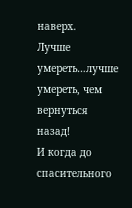наверх.
Лучше умереть…лучше умереть, чем вернуться назад!
И когда до спасительного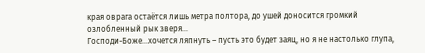края оврага остаётся лишь метра полтора, до ушей доносится громкий озлобленный рык зверя…
Господи-Боже…хочется ляпнуть – пусть это будет заяц, но я не настолько глупа,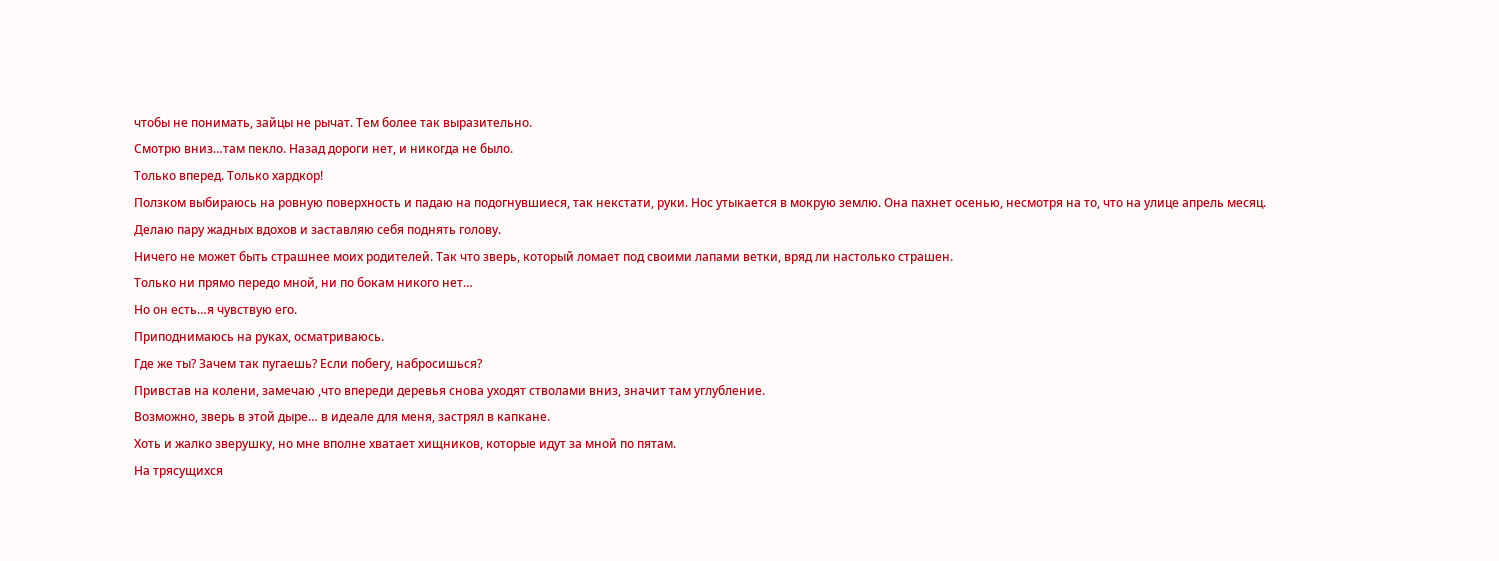чтобы не понимать, зайцы не рычат. Тем более так выразительно.
Смотрю вниз…там пекло. Назад дороги нет, и никогда не было.
Только вперед. Только хардкор!
Ползком выбираюсь на ровную поверхность и падаю на подогнувшиеся, так некстати, руки. Нос утыкается в мокрую землю. Она пахнет осенью, несмотря на то, что на улице апрель месяц.
Делаю пару жадных вдохов и заставляю себя поднять голову.
Ничего не может быть страшнее моих родителей. Так что зверь, который ломает под своими лапами ветки, вряд ли настолько страшен.
Только ни прямо передо мной, ни по бокам никого нет…
Но он есть…я чувствую его.
Приподнимаюсь на руках, осматриваюсь.
Где же ты? Зачем так пугаешь? Если побегу, набросишься?
Привстав на колени, замечаю ,что впереди деревья снова уходят стволами вниз, значит там углубление.
Возможно, зверь в этой дыре… в идеале для меня, застрял в капкане.
Хоть и жалко зверушку, но мне вполне хватает хищников, которые идут за мной по пятам.
На трясущихся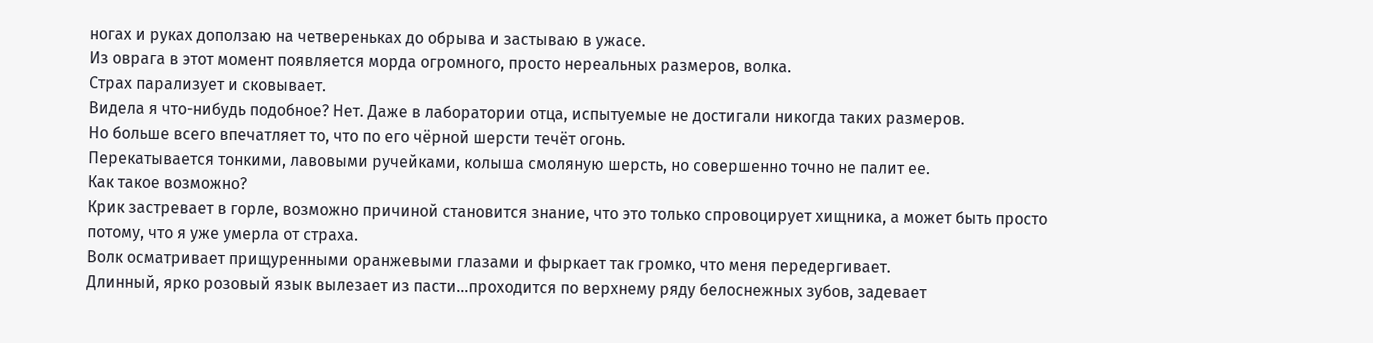ногах и руках доползаю на четвереньках до обрыва и застываю в ужасе.
Из оврага в этот момент появляется морда огромного, просто нереальных размеров, волка.
Страх парализует и сковывает.
Видела я что-нибудь подобное? Нет. Даже в лаборатории отца, испытуемые не достигали никогда таких размеров.
Но больше всего впечатляет то, что по его чёрной шерсти течёт огонь.
Перекатывается тонкими, лавовыми ручейками, колыша смоляную шерсть, но совершенно точно не палит ее.
Как такое возможно?
Крик застревает в горле, возможно причиной становится знание, что это только спровоцирует хищника, а может быть просто потому, что я уже умерла от страха.
Волк осматривает прищуренными оранжевыми глазами и фыркает так громко, что меня передергивает.
Длинный, ярко розовый язык вылезает из пасти…проходится по верхнему ряду белоснежных зубов, задевает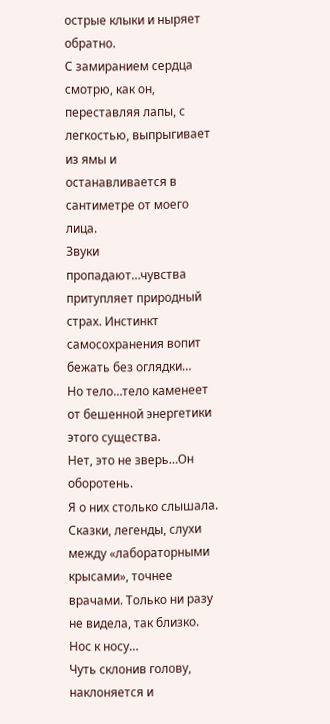острые клыки и ныряет обратно.
С замиранием сердца смотрю, как он, переставляя лапы, с легкостью, выпрыгивает из ямы и останавливается в сантиметре от моего лица.
Звуки пропадают…чувства притупляет природный страх. Инстинкт самосохранения вопит бежать без оглядки…
Но тело…тело каменеет от бешенной энергетики этого существа.
Нет, это не зверь…Он оборотень.
Я о них столько слышала. Сказки, легенды, слухи между «лабораторными крысами», точнее врачами. Только ни разу не видела, так близко.
Нос к носу…
Чуть склонив голову, наклоняется и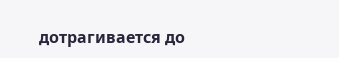дотрагивается до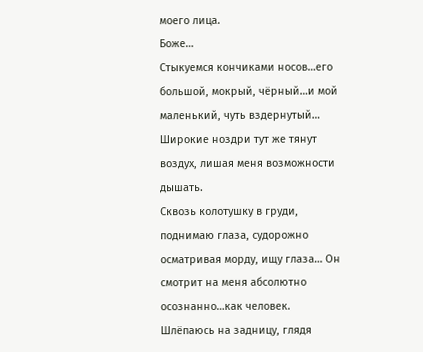моего лица.
Боже…
Стыкуемся кончиками носов…его большой, мокрый, чёрный…и мой маленький, чуть вздернутый…
Широкие ноздри тут же тянут воздух, лишая меня возможности дышать.
Сквозь колотушку в груди, поднимаю глаза, судорожно осматривая морду, ищу глаза… Он смотрит на меня абсолютно осознанно…как человек.
Шлёпаюсь на задницу, глядя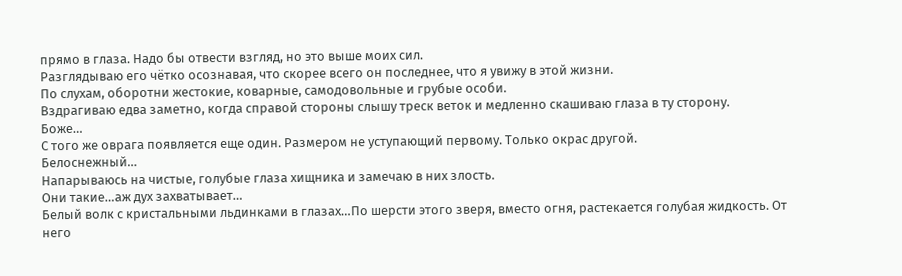прямо в глаза. Надо бы отвести взгляд, но это выше моих сил.
Разглядываю его чётко осознавая, что скорее всего он последнее, что я увижу в этой жизни.
По слухам, оборотни жестокие, коварные, самодовольные и грубые особи.
Вздрагиваю едва заметно, когда справой стороны слышу треск веток и медленно скашиваю глаза в ту сторону.
Боже…
С того же оврага появляется еще один. Размером не уступающий первому. Только окрас другой.
Белоснежный…
Напарываюсь на чистые, голубые глаза хищника и замечаю в них злость.
Они такие…аж дух захватывает…
Белый волк с кристальными льдинками в глазах…По шерсти этого зверя, вместо огня, растекается голубая жидкость. От него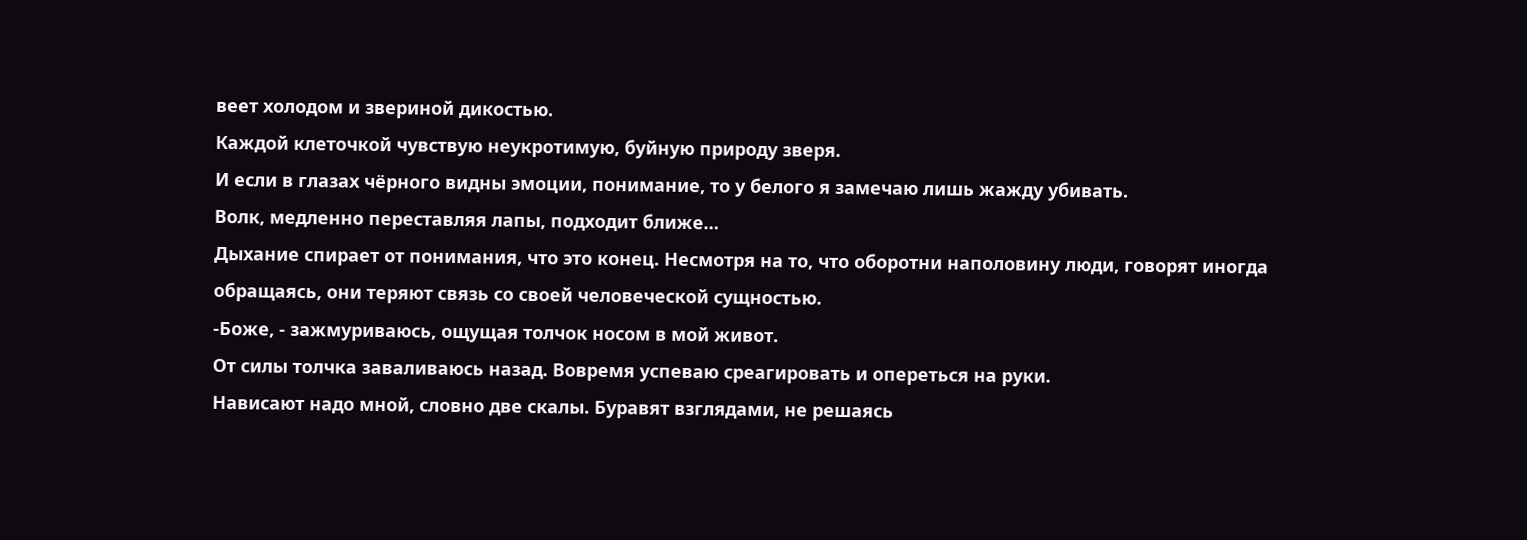веет холодом и звериной дикостью.
Каждой клеточкой чувствую неукротимую, буйную природу зверя.
И если в глазах чёрного видны эмоции, понимание, то у белого я замечаю лишь жажду убивать.
Волк, медленно переставляя лапы, подходит ближе…
Дыхание спирает от понимания, что это конец. Несмотря на то, что оборотни наполовину люди, говорят иногда обращаясь, они теряют связь со своей человеческой сущностью.
-Боже, - зажмуриваюсь, ощущая толчок носом в мой живот.
От силы толчка заваливаюсь назад. Вовремя успеваю среагировать и опереться на руки.
Нависают надо мной, словно две скалы. Буравят взглядами, не решаясь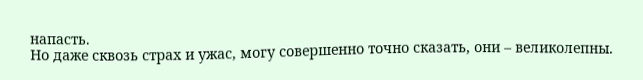напасть.
Но даже сквозь страх и ужас, могу совершенно точно сказать, они – великолепны.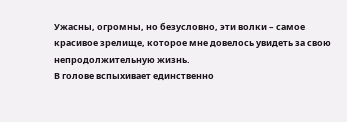Ужасны, огромны, но безусловно, эти волки – самое красивое зрелище, которое мне довелось увидеть за свою непродолжительную жизнь.
В голове вспыхивает единственно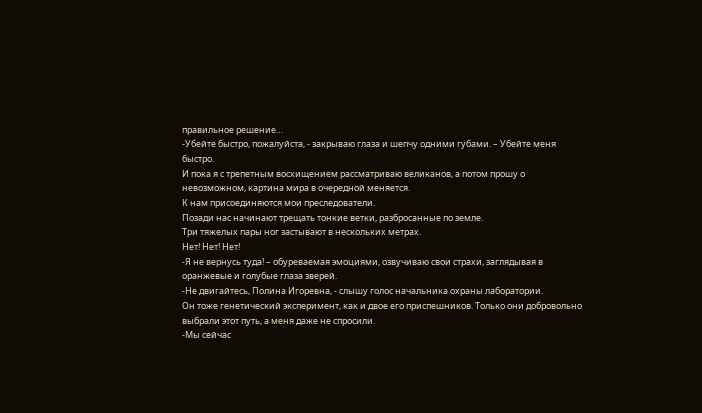правильное решение…
-Убейте быстро, пожалуйста, - закрываю глаза и шепчу одними губами. – Убейте меня быстро.
И пока я с трепетным восхищением рассматриваю великанов, а потом прошу о невозможном, картина мира в очередной меняется.
К нам присоединяются мои преследователи.
Позади нас начинают трещать тонкие ветки, разбросанные по земле.
Три тяжелых пары ног застывают в нескольких метрах.
Нет! Нет! Нет!
-Я не вернусь туда! – обуреваемая эмоциями, озвучиваю свои страхи, заглядывая в оранжевые и голубые глаза зверей.
-Не двигайтесь, Полина Игоревна, - слышу голос начальника охраны лаборатории.
Он тоже генетический эксперимент, как и двое его приспешников. Только они добровольно выбрали этот путь, а меня даже не спросили.
-Мы сейчас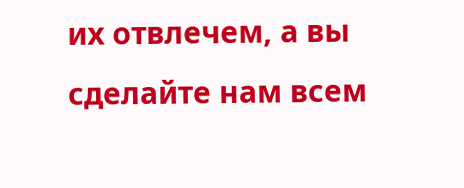их отвлечем, а вы сделайте нам всем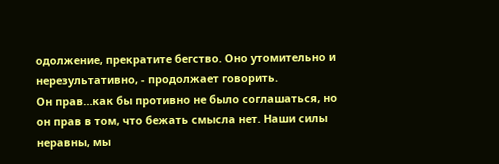одолжение, прекратите бегство. Оно утомительно и нерезультативно, - продолжает говорить.
Он прав…как бы противно не было соглашаться, но он прав в том, что бежать смысла нет. Наши силы неравны, мы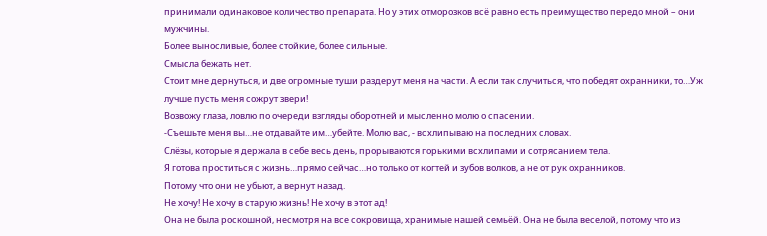принимали одинаковое количество препарата. Но у этих отморозков всё равно есть преимущество передо мной – они мужчины.
Более выносливые, более стойкие, более сильные.
Смысла бежать нет.
Стоит мне дернуться, и две огромные туши раздерут меня на части. А если так случиться, что победят охранники, то…Уж лучше пусть меня сожрут звери!
Возвожу глаза, ловлю по очереди взгляды оборотней и мысленно молю о спасении.
-Съешьте меня вы…не отдавайте им…убейте. Молю вас, - всхлипываю на последних словах.
Слёзы, которые я держала в себе весь день, прорываются горькими всхлипами и сотрясанием тела.
Я готова проститься с жизнь…прямо сейчас…но только от когтей и зубов волков, а не от рук охранников.
Потому что они не убьют, а вернут назад.
Не хочу! Не хочу в старую жизнь! Не хочу в этот ад!
Она не была роскошной, несмотря на все сокровища, хранимые нашей семьёй. Она не была веселой, потому что из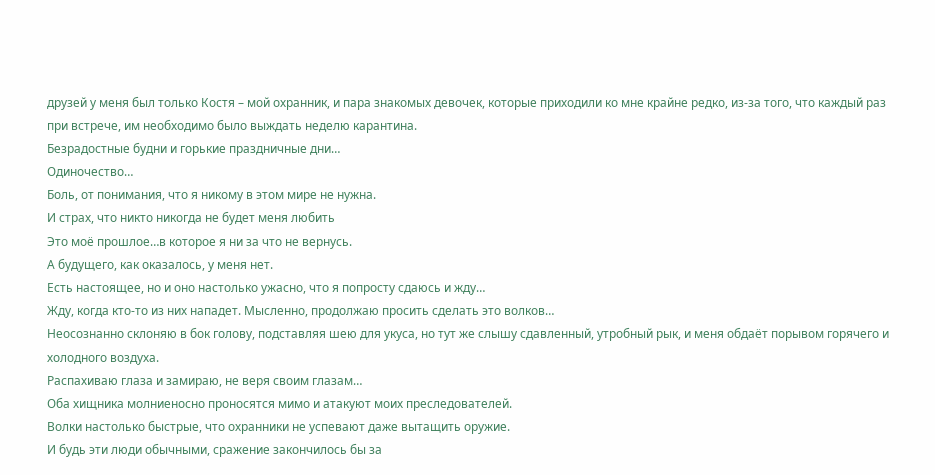друзей у меня был только Костя – мой охранник, и пара знакомых девочек, которые приходили ко мне крайне редко, из-за того, что каждый раз при встрече, им необходимо было выждать неделю карантина.
Безрадостные будни и горькие праздничные дни…
Одиночество…
Боль, от понимания, что я никому в этом мире не нужна.
И страх, что никто никогда не будет меня любить
Это моё прошлое…в которое я ни за что не вернусь.
А будущего, как оказалось, у меня нет.
Есть настоящее, но и оно настолько ужасно, что я попросту сдаюсь и жду…
Жду, когда кто-то из них нападет. Мысленно, продолжаю просить сделать это волков…
Неосознанно склоняю в бок голову, подставляя шею для укуса, но тут же слышу сдавленный, утробный рык, и меня обдаёт порывом горячего и холодного воздуха.
Распахиваю глаза и замираю, не веря своим глазам…
Оба хищника молниеносно проносятся мимо и атакуют моих преследователей.
Волки настолько быстрые, что охранники не успевают даже вытащить оружие.
И будь эти люди обычными, сражение закончилось бы за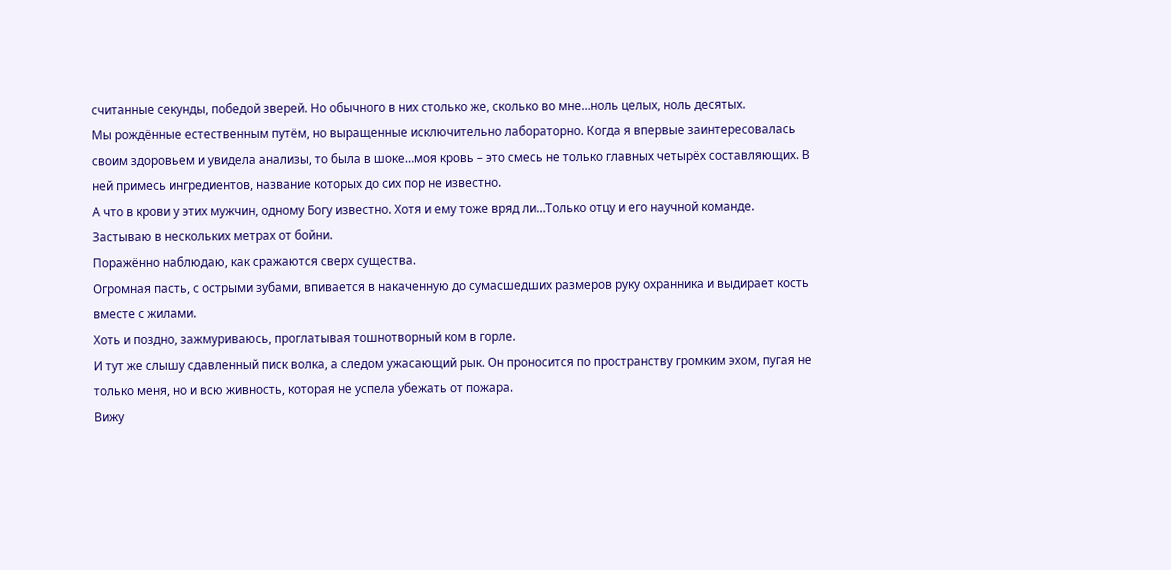считанные секунды, победой зверей. Но обычного в них столько же, сколько во мне…ноль целых, ноль десятых.
Мы рождённые естественным путём, но выращенные исключительно лабораторно. Когда я впервые заинтересовалась своим здоровьем и увидела анализы, то была в шоке…моя кровь – это смесь не только главных четырёх составляющих. В ней примесь ингредиентов, название которых до сих пор не известно.
А что в крови у этих мужчин, одному Богу известно. Хотя и ему тоже вряд ли…Только отцу и его научной команде.
Застываю в нескольких метрах от бойни.
Поражённо наблюдаю, как сражаются сверх существа.
Огромная пасть, с острыми зубами, впивается в накаченную до сумасшедших размеров руку охранника и выдирает кость вместе с жилами.
Хоть и поздно, зажмуриваюсь, проглатывая тошнотворный ком в горле.
И тут же слышу сдавленный писк волка, а следом ужасающий рык. Он проносится по пространству громким эхом, пугая не только меня, но и всю живность, которая не успела убежать от пожара.
Вижу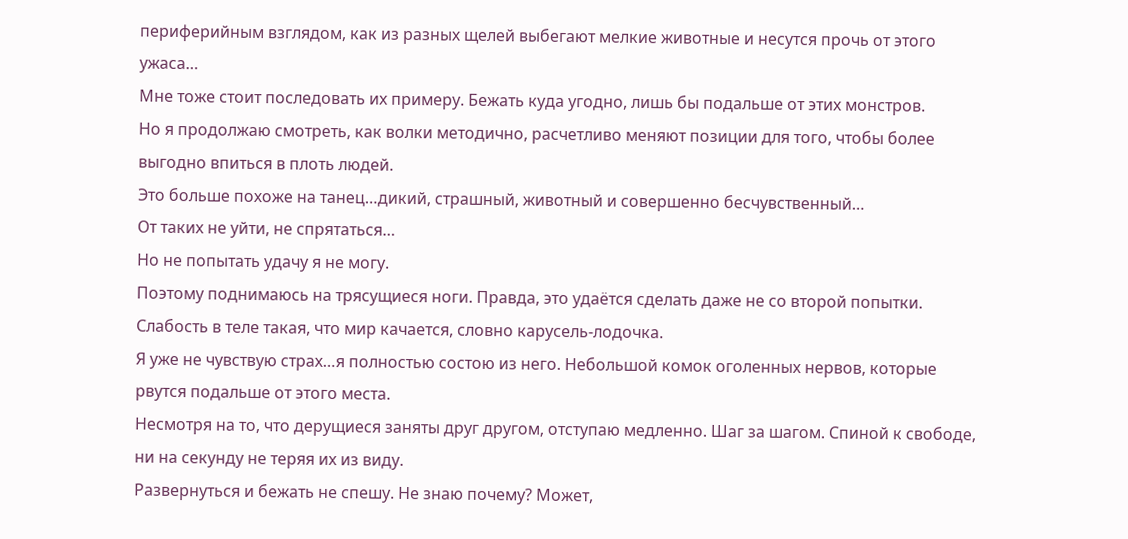периферийным взглядом, как из разных щелей выбегают мелкие животные и несутся прочь от этого ужаса…
Мне тоже стоит последовать их примеру. Бежать куда угодно, лишь бы подальше от этих монстров.
Но я продолжаю смотреть, как волки методично, расчетливо меняют позиции для того, чтобы более выгодно впиться в плоть людей.
Это больше похоже на танец…дикий, страшный, животный и совершенно бесчувственный…
От таких не уйти, не спрятаться…
Но не попытать удачу я не могу.
Поэтому поднимаюсь на трясущиеся ноги. Правда, это удаётся сделать даже не со второй попытки. Слабость в теле такая, что мир качается, словно карусель-лодочка.
Я уже не чувствую страх…я полностью состою из него. Небольшой комок оголенных нервов, которые рвутся подальше от этого места.
Несмотря на то, что дерущиеся заняты друг другом, отступаю медленно. Шаг за шагом. Спиной к свободе, ни на секунду не теряя их из виду.
Развернуться и бежать не спешу. Не знаю почему? Может,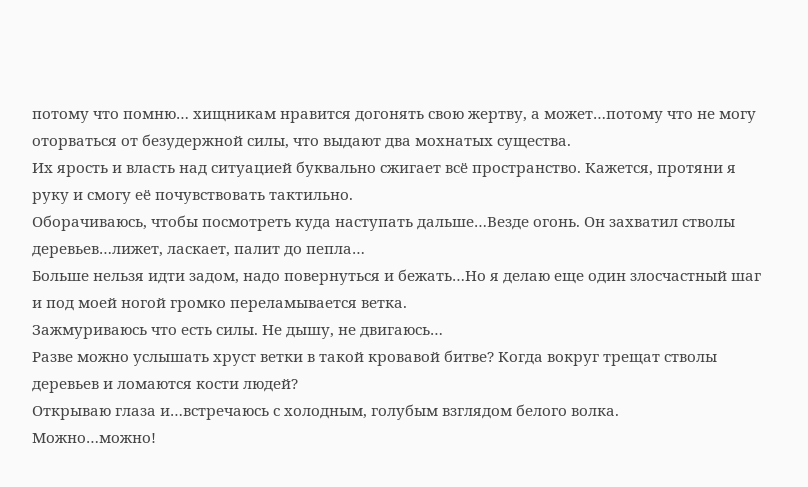потому что помню… хищникам нравится догонять свою жертву, а может…потому что не могу оторваться от безудержной силы, что выдают два мохнатых существа.
Их ярость и власть над ситуацией буквально сжигает всё пространство. Кажется, протяни я руку и смогу её почувствовать тактильно.
Оборачиваюсь, чтобы посмотреть куда наступать дальше…Везде огонь. Он захватил стволы деревьев…лижет, ласкает, палит до пепла…
Больше нельзя идти задом, надо повернуться и бежать…Но я делаю еще один злосчастный шаг и под моей ногой громко переламывается ветка.
Зажмуриваюсь что есть силы. Не дышу, не двигаюсь…
Разве можно услышать хруст ветки в такой кровавой битве? Когда вокруг трещат стволы деревьев и ломаются кости людей?
Открываю глаза и…встречаюсь с холодным, голубым взглядом белого волка.
Можно…можно!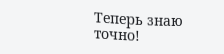Теперь знаю точно!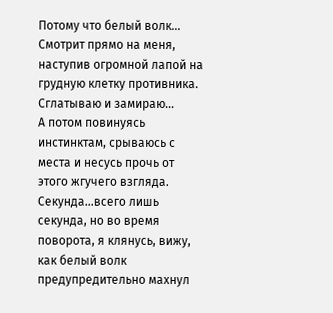Потому что белый волк…
Смотрит прямо на меня, наступив огромной лапой на грудную клетку противника.
Сглатываю и замираю…
А потом повинуясь инстинктам, срываюсь с места и несусь прочь от этого жгучего взгляда.
Секунда…всего лишь секунда, но во время поворота, я клянусь, вижу, как белый волк предупредительно махнул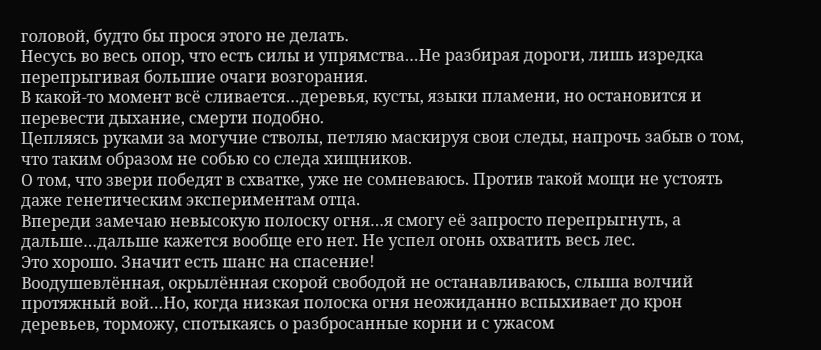головой, будто бы прося этого не делать.
Несусь во весь опор, что есть силы и упрямства…Не разбирая дороги, лишь изредка перепрыгивая большие очаги возгорания.
В какой-то момент всё сливается…деревья, кусты, языки пламени, но остановится и перевести дыхание, смерти подобно.
Цепляясь руками за могучие стволы, петляю маскируя свои следы, напрочь забыв о том, что таким образом не собью со следа хищников.
О том, что звери победят в схватке, уже не сомневаюсь. Против такой мощи не устоять даже генетическим экспериментам отца.
Впереди замечаю невысокую полоску огня…я смогу её запросто перепрыгнуть, а дальше…дальше кажется вообще его нет. Не успел огонь охватить весь лес.
Это хорошо. Значит есть шанс на спасение!
Воодушевлённая, окрылённая скорой свободой не останавливаюсь, слыша волчий протяжный вой…Но, когда низкая полоска огня неожиданно вспыхивает до крон деревьев, торможу, спотыкаясь о разбросанные корни и с ужасом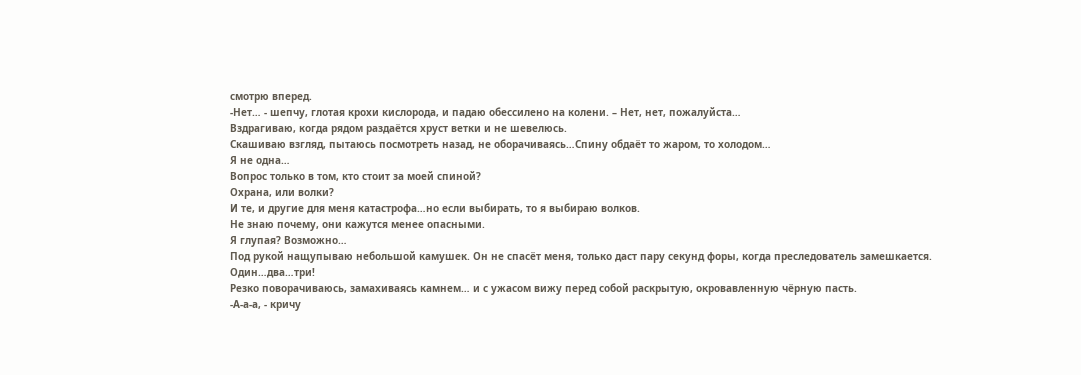смотрю вперед.
-Нет… - шепчу, глотая крохи кислорода, и падаю обессилено на колени. – Нет, нет, пожалуйста…
Вздрагиваю, когда рядом раздаётся хруст ветки и не шевелюсь.
Скашиваю взгляд, пытаюсь посмотреть назад, не оборачиваясь…Спину обдаёт то жаром, то холодом…
Я не одна…
Вопрос только в том, кто стоит за моей спиной?
Охрана, или волки?
И те, и другие для меня катастрофа…но если выбирать, то я выбираю волков.
Не знаю почему, они кажутся менее опасными.
Я глупая? Возможно…
Под рукой нащупываю небольшой камушек. Он не спасёт меня, только даст пару секунд форы, когда преследователь замешкается.
Один…два…три!
Резко поворачиваюсь, замахиваясь камнем… и с ужасом вижу перед собой раскрытую, окровавленную чёрную пасть.
-А-а-а, - кричу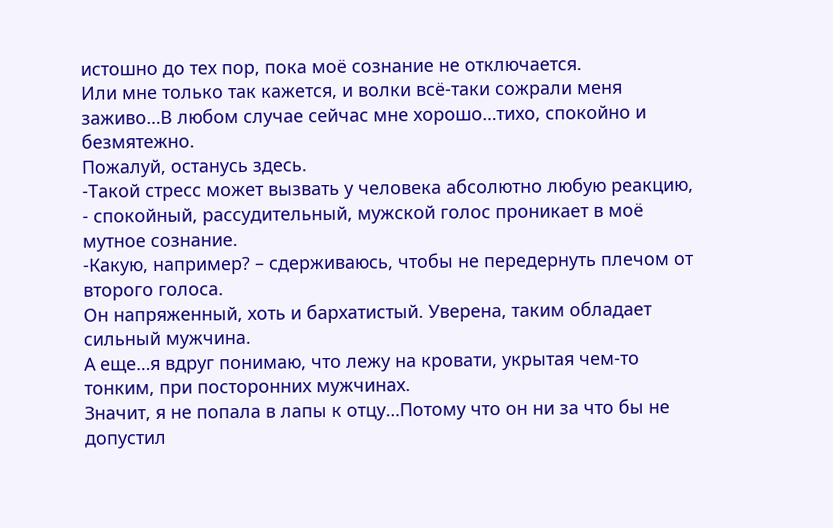истошно до тех пор, пока моё сознание не отключается.
Или мне только так кажется, и волки всё-таки сожрали меня заживо…В любом случае сейчас мне хорошо…тихо, спокойно и безмятежно.
Пожалуй, останусь здесь.
-Такой стресс может вызвать у человека абсолютно любую реакцию, - спокойный, рассудительный, мужской голос проникает в моё мутное сознание.
-Какую, например? – сдерживаюсь, чтобы не передернуть плечом от второго голоса.
Он напряженный, хоть и бархатистый. Уверена, таким обладает сильный мужчина.
А еще…я вдруг понимаю, что лежу на кровати, укрытая чем-то тонким, при посторонних мужчинах.
Значит, я не попала в лапы к отцу…Потому что он ни за что бы не допустил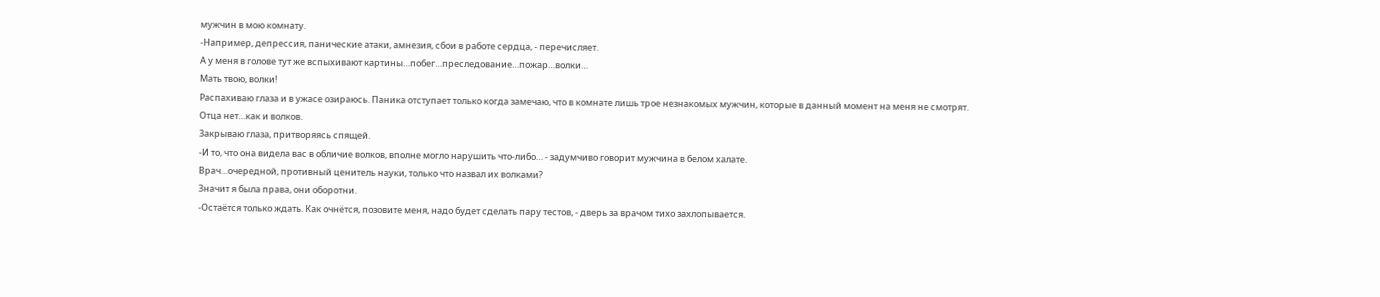мужчин в мою комнату.
-Например, депрессия, панические атаки, амнезия, сбои в работе сердца, - перечисляет.
А у меня в голове тут же вспыхивают картины…побег…преследование…пожар…волки…
Мать твою, волки!
Распахиваю глаза и в ужасе озираюсь. Паника отступает только когда замечаю, что в комнате лишь трое незнакомых мужчин, которые в данный момент на меня не смотрят.
Отца нет…как и волков.
Закрываю глаза, притворяясь спящей.
-И то, что она видела вас в обличие волков, вполне могло нарушить что-либо… - задумчиво говорит мужчина в белом халате.
Врач…очередной, противный ценитель науки, только что назвал их волками?
Значит я была права, они оборотни.
-Остаётся только ждать. Как очнётся, позовите меня, надо будет сделать пару тестов, - дверь за врачом тихо захлопывается.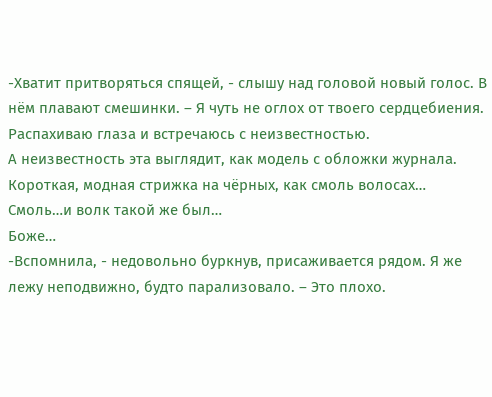-Хватит притворяться спящей, - слышу над головой новый голос. В нём плавают смешинки. – Я чуть не оглох от твоего сердцебиения.
Распахиваю глаза и встречаюсь с неизвестностью.
А неизвестность эта выглядит, как модель с обложки журнала. Короткая, модная стрижка на чёрных, как смоль волосах…
Смоль…и волк такой же был…
Боже…
-Вспомнила, - недовольно буркнув, присаживается рядом. Я же лежу неподвижно, будто парализовало. – Это плохо.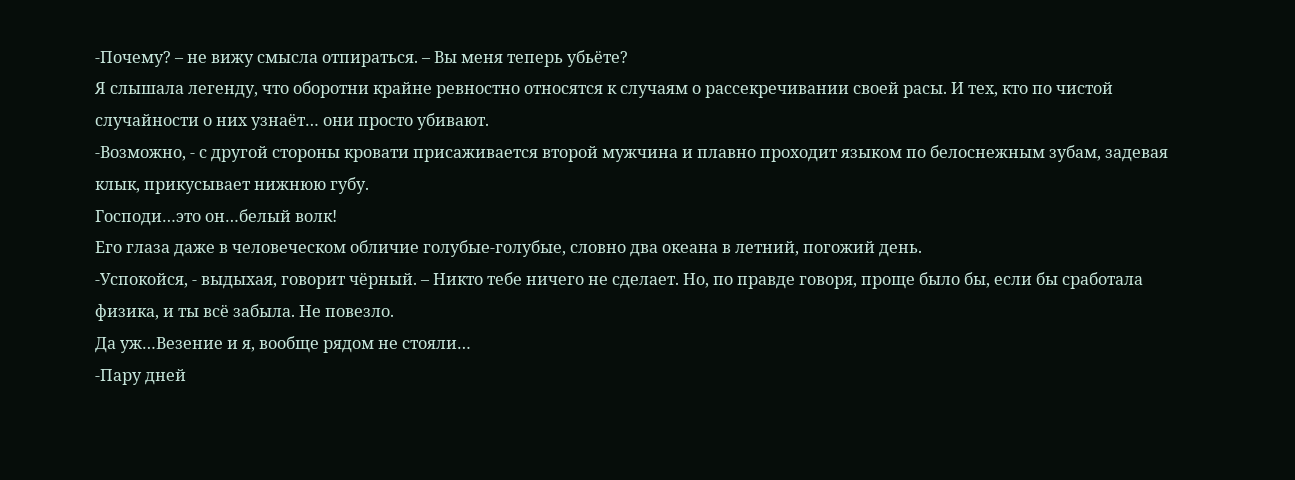-Почему? – не вижу смысла отпираться. – Вы меня теперь убьёте?
Я слышала легенду, что оборотни крайне ревностно относятся к случаям о рассекречивании своей расы. И тех, кто по чистой случайности о них узнаёт… они просто убивают.
-Возможно, - с другой стороны кровати присаживается второй мужчина и плавно проходит языком по белоснежным зубам, задевая клык, прикусывает нижнюю губу.
Господи…это он…белый волк!
Его глаза даже в человеческом обличие голубые-голубые, словно два океана в летний, погожий день.
-Успокойся, - выдыхая, говорит чёрный. – Никто тебе ничего не сделает. Но, по правде говоря, проще было бы, если бы сработала физика, и ты всё забыла. Не повезло.
Да уж…Везение и я, вообще рядом не стояли…
-Пару дней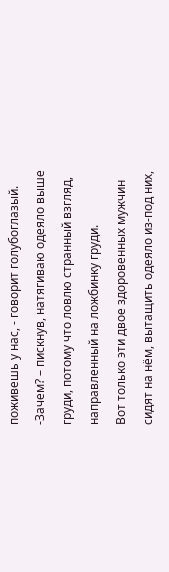поживешь у нас, - говорит голубоглазый.
-Зачем? – пискнув, натягиваю одеяло выше груди, потому что ловлю странный взгляд, направленный на ложбинку груди.
Вот только эти двое здоровенных мужчин сидят на нём, вытащить одеяло из-под них,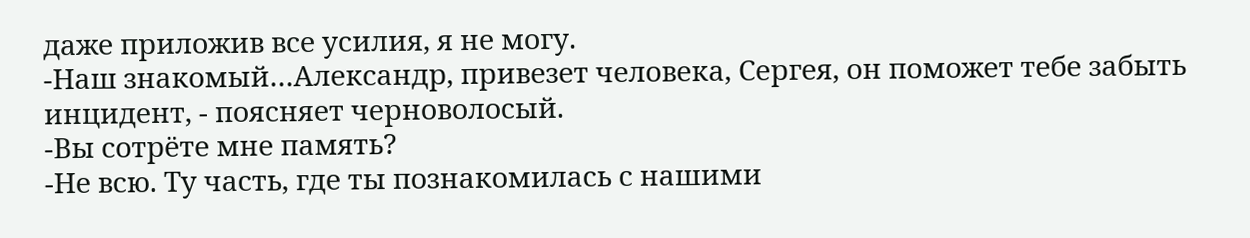даже приложив все усилия, я не могу.
-Наш знакомый…Александр, привезет человека, Сергея, он поможет тебе забыть инцидент, - поясняет черноволосый.
-Вы сотрёте мне память?
-Не всю. Ту часть, где ты познакомилась с нашими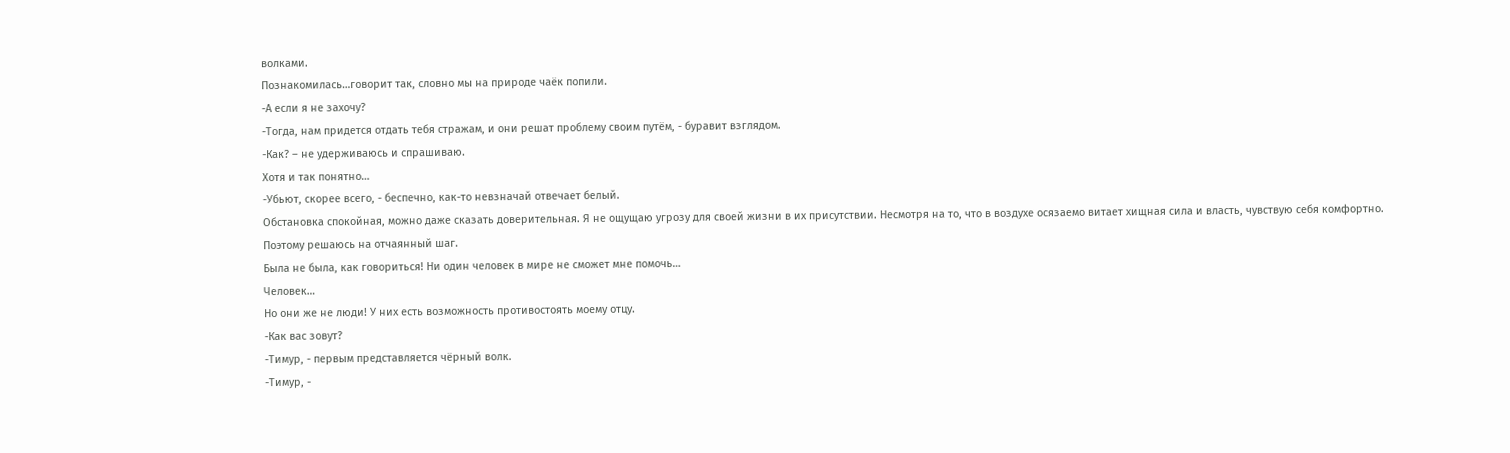волками.
Познакомилась…говорит так, словно мы на природе чаёк попили.
-А если я не захочу?
-Тогда, нам придется отдать тебя стражам, и они решат проблему своим путём, - буравит взглядом.
-Как? – не удерживаюсь и спрашиваю.
Хотя и так понятно…
-Убьют, скорее всего, - беспечно, как-то невзначай отвечает белый.
Обстановка спокойная, можно даже сказать доверительная. Я не ощущаю угрозу для своей жизни в их присутствии. Несмотря на то, что в воздухе осязаемо витает хищная сила и власть, чувствую себя комфортно.
Поэтому решаюсь на отчаянный шаг.
Была не была, как говориться! Ни один человек в мире не сможет мне помочь…
Человек…
Но они же не люди! У них есть возможность противостоять моему отцу.
-Как вас зовут?
-Тимур, - первым представляется чёрный волк.
-Тимур, -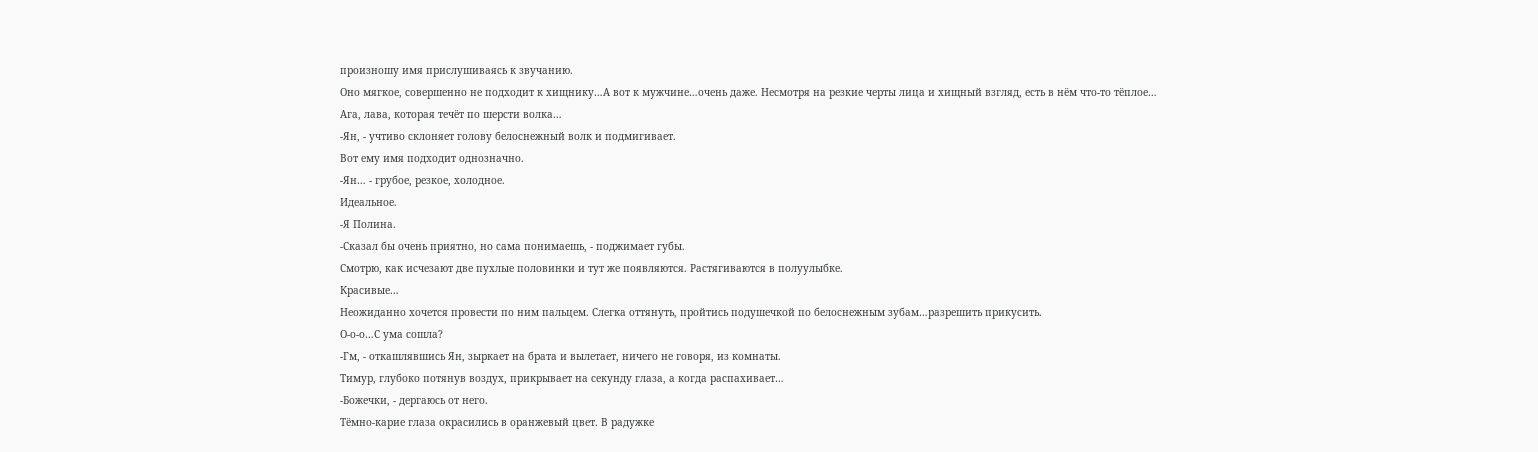произношу имя прислушиваясь к звучанию.
Оно мягкое, совершенно не подходит к хищнику…А вот к мужчине…очень даже. Несмотря на резкие черты лица и хищный взгляд, есть в нём что-то тёплое…
Ага, лава, которая течёт по шерсти волка…
-Ян, - учтиво склоняет голову белоснежный волк и подмигивает.
Вот ему имя подходит однозначно.
-Ян… - грубое, резкое, холодное.
Идеальное.
-Я Полина.
-Сказал бы очень приятно, но сама понимаешь, - поджимает губы.
Смотрю, как исчезают две пухлые половинки и тут же появляются. Растягиваются в полуулыбке.
Красивые…
Неожиданно хочется провести по ним пальцем. Слегка оттянуть, пройтись подушечкой по белоснежным зубам…разрешить прикусить.
О-о-о…С ума сошла?
-Гм, - откашлявшись Ян, зыркает на брата и вылетает, ничего не говоря, из комнаты.
Тимур, глубоко потянув воздух, прикрывает на секунду глаза, а когда распахивает…
-Божечки, - дергаюсь от него.
Тёмно-карие глаза окрасились в оранжевый цвет. В радужке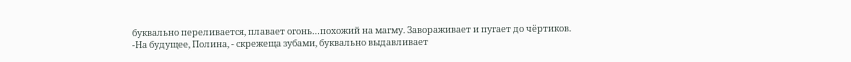буквально переливается, плавает огонь…похожий на магму. Завораживает и пугает до чёртиков.
-На будущее, Полина, - скрежеща зубами, буквально выдавливает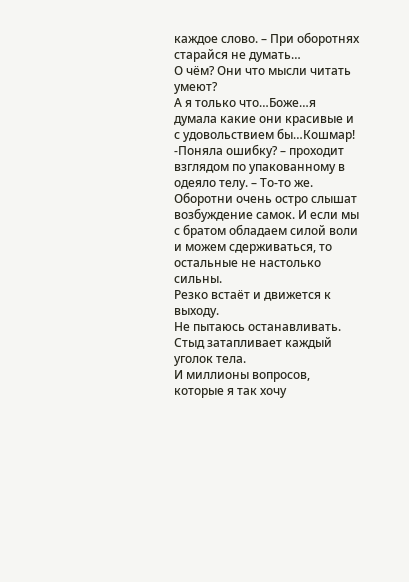каждое слово. – При оборотнях старайся не думать…
О чём? Они что мысли читать умеют?
А я только что…Боже…я думала какие они красивые и с удовольствием бы…Кошмар!
-Поняла ошибку? – проходит взглядом по упакованному в одеяло телу. – То-то же. Оборотни очень остро слышат возбуждение самок. И если мы с братом обладаем силой воли и можем сдерживаться, то остальные не настолько сильны.
Резко встаёт и движется к выходу.
Не пытаюсь останавливать. Стыд затапливает каждый уголок тела.
И миллионы вопросов, которые я так хочу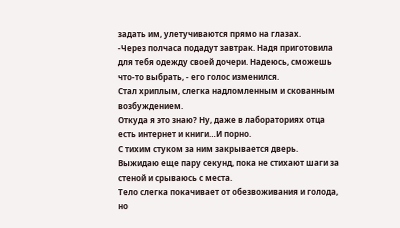задать им, улетучиваются прямо на глазах.
-Через полчаса подадут завтрак. Надя приготовила для тебя одежду своей дочери. Надеюсь, сможешь что-то выбрать, - его голос изменился.
Стал хриплым, слегка надломленным и скованным возбуждением.
Откуда я это знаю? Ну, даже в лабораториях отца есть интернет и книги…И порно.
С тихим стуком за ним закрывается дверь.
Выжидаю еще пару секунд, пока не стихают шаги за стеной и срываюсь с места.
Тело слегка покачивает от обезвоживания и голода, но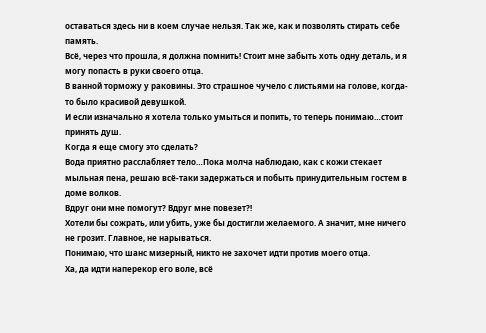оставаться здесь ни в коем случае нельзя. Так же, как и позволять стирать себе память.
Всё, через что прошла, я должна помнить! Стоит мне забыть хоть одну деталь, и я могу попасть в руки своего отца.
В ванной торможу у раковины. Это страшное чучело с листьями на голове, когда-то было красивой девушкой.
И если изначально я хотела только умыться и попить, то теперь понимаю…стоит принять душ.
Когда я еще смогу это сделать?
Вода приятно расслабляет тело…Пока молча наблюдаю, как с кожи стекает мыльная пена, решаю всё-таки задержаться и побыть принудительным гостем в доме волков.
Вдруг они мне помогут? Вдруг мне повезет?!
Хотели бы сожрать, или убить, уже бы достигли желаемого. А значит, мне ничего не грозит. Главное, не нарываться.
Понимаю, что шанс мизерный, никто не захочет идти против моего отца.
Ха, да идти наперекор его воле, всё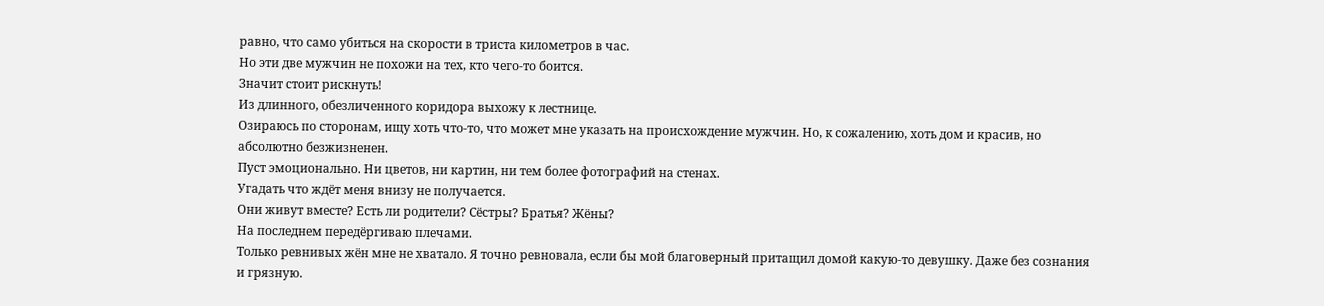равно, что само убиться на скорости в триста километров в час.
Но эти две мужчин не похожи на тех, кто чего-то боится.
Значит стоит рискнуть!
Из длинного, обезличенного коридора выхожу к лестнице.
Озираюсь по сторонам, ищу хоть что-то, что может мне указать на происхождение мужчин. Но, к сожалению, хоть дом и красив, но абсолютно безжизненен.
Пуст эмоционально. Ни цветов, ни картин, ни тем более фотографий на стенах.
Угадать что ждёт меня внизу не получается.
Они живут вместе? Есть ли родители? Сёстры? Братья? Жёны?
На последнем передёргиваю плечами.
Только ревнивых жён мне не хватало. Я точно ревновала, если бы мой благоверный притащил домой какую-то девушку. Даже без сознания и грязную.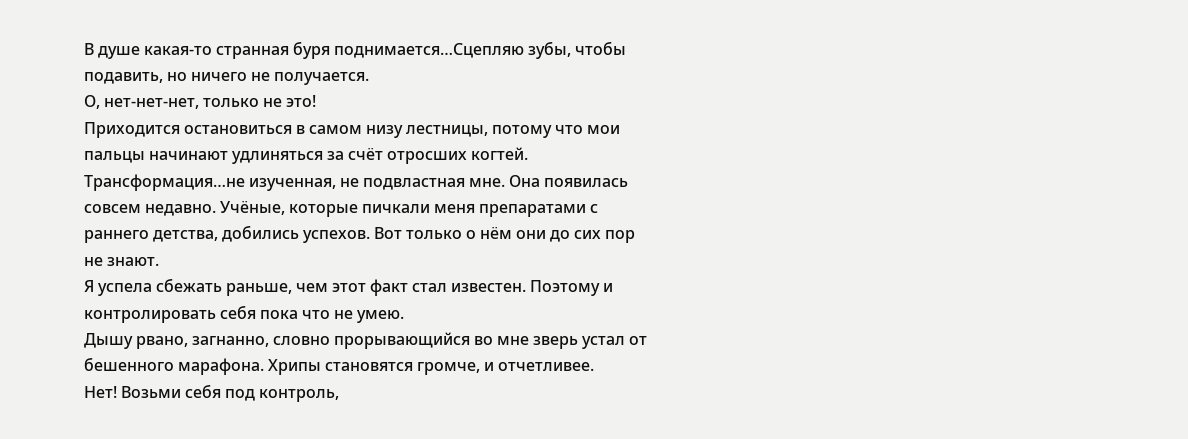В душе какая-то странная буря поднимается…Сцепляю зубы, чтобы подавить, но ничего не получается.
О, нет-нет-нет, только не это!
Приходится остановиться в самом низу лестницы, потому что мои пальцы начинают удлиняться за счёт отросших когтей.
Трансформация…не изученная, не подвластная мне. Она появилась совсем недавно. Учёные, которые пичкали меня препаратами с раннего детства, добились успехов. Вот только о нём они до сих пор не знают.
Я успела сбежать раньше, чем этот факт стал известен. Поэтому и контролировать себя пока что не умею.
Дышу рвано, загнанно, словно прорывающийся во мне зверь устал от бешенного марафона. Хрипы становятся громче, и отчетливее.
Нет! Возьми себя под контроль,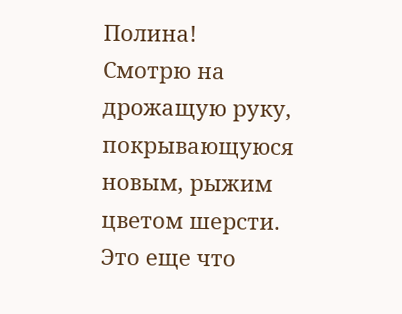Полина!
Смотрю на дрожащую руку, покрывающуюся новым, рыжим цветом шерсти.
Это еще что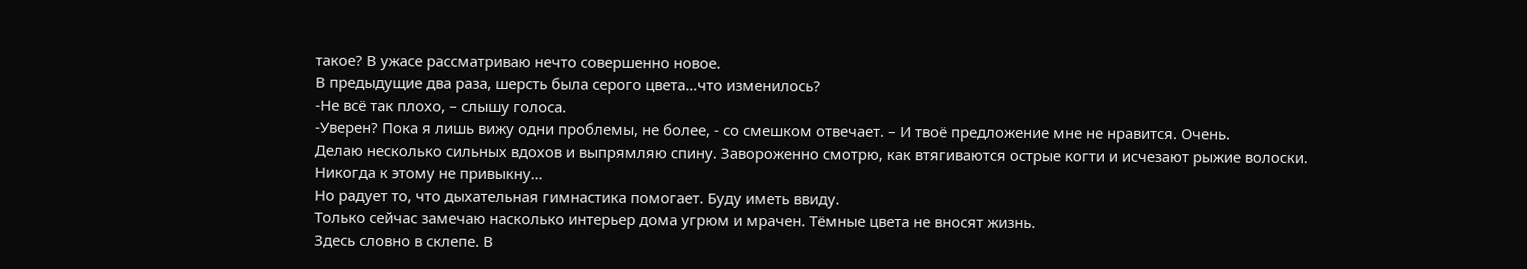такое? В ужасе рассматриваю нечто совершенно новое.
В предыдущие два раза, шерсть была серого цвета…что изменилось?
-Не всё так плохо, – слышу голоса.
-Уверен? Пока я лишь вижу одни проблемы, не более, - со смешком отвечает. – И твоё предложение мне не нравится. Очень.
Делаю несколько сильных вдохов и выпрямляю спину. Завороженно смотрю, как втягиваются острые когти и исчезают рыжие волоски.
Никогда к этому не привыкну…
Но радует то, что дыхательная гимнастика помогает. Буду иметь ввиду.
Только сейчас замечаю насколько интерьер дома угрюм и мрачен. Тёмные цвета не вносят жизнь.
Здесь словно в склепе. В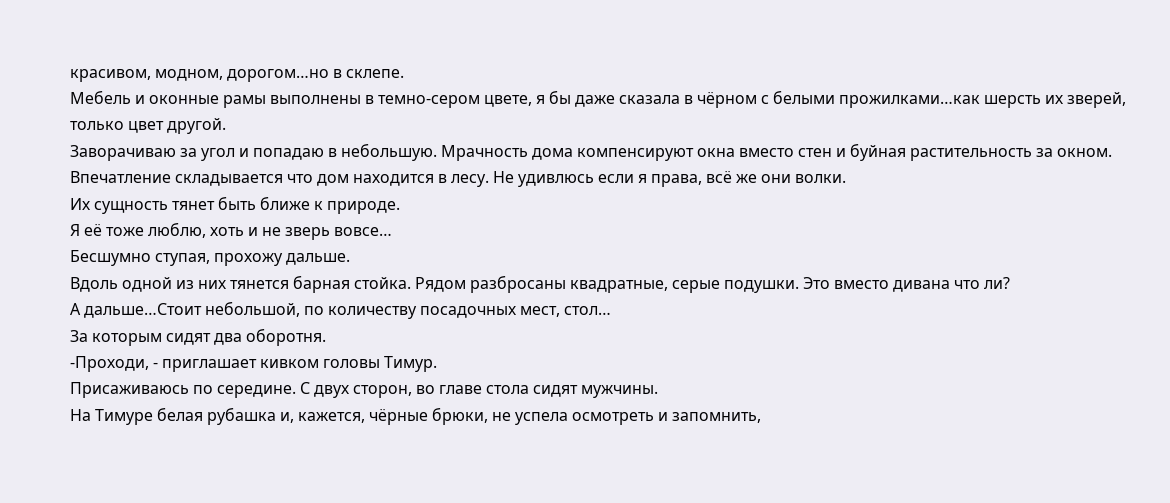красивом, модном, дорогом…но в склепе.
Мебель и оконные рамы выполнены в темно-сером цвете, я бы даже сказала в чёрном с белыми прожилками…как шерсть их зверей, только цвет другой.
Заворачиваю за угол и попадаю в небольшую. Мрачность дома компенсируют окна вместо стен и буйная растительность за окном.
Впечатление складывается что дом находится в лесу. Не удивлюсь если я права, всё же они волки.
Их сущность тянет быть ближе к природе.
Я её тоже люблю, хоть и не зверь вовсе…
Бесшумно ступая, прохожу дальше.
Вдоль одной из них тянется барная стойка. Рядом разбросаны квадратные, серые подушки. Это вместо дивана что ли?
А дальше…Стоит небольшой, по количеству посадочных мест, стол…
За которым сидят два оборотня.
-Проходи, - приглашает кивком головы Тимур.
Присаживаюсь по середине. С двух сторон, во главе стола сидят мужчины.
На Тимуре белая рубашка и, кажется, чёрные брюки, не успела осмотреть и запомнить,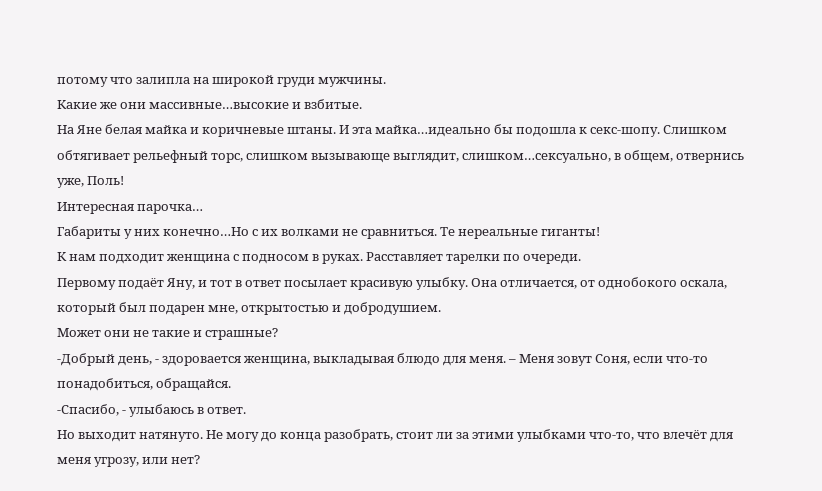потому что залипла на широкой груди мужчины.
Какие же они массивные…высокие и взбитые.
На Яне белая майка и коричневые штаны. И эта майка…идеально бы подошла к секс-шопу. Слишком обтягивает рельефный торс, слишком вызывающе выглядит, слишком…сексуально, в общем, отвернись уже, Поль!
Интересная парочка…
Габариты у них конечно…Но с их волками не сравниться. Те нереальные гиганты!
К нам подходит женщина с подносом в руках. Расставляет тарелки по очереди.
Первому подаёт Яну, и тот в ответ посылает красивую улыбку. Она отличается, от однобокого оскала, который был подарен мне, открытостью и добродушием.
Может они не такие и страшные?
-Добрый день, - здоровается женщина, выкладывая блюдо для меня. – Меня зовут Соня, если что-то понадобиться, обращайся.
-Спасибо, - улыбаюсь в ответ.
Но выходит натянуто. Не могу до конца разобрать, стоит ли за этими улыбками что-то, что влечёт для меня угрозу, или нет?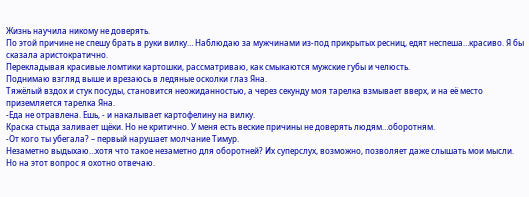Жизнь научила никому не доверять.
По этой причине не спешу брать в руки вилку… Наблюдаю за мужчинами из-под прикрытых ресниц, едят неспеша…красиво. Я бы сказала аристократично.
Перекладывая красивые ломтики картошки, рассматриваю, как смыкаются мужские губы и челюсть.
Поднимаю взгляд выше и врезаюсь в ледяные осколки глаз Яна.
Тяжёлый вздох и стук посуды, становится неожиданностью, а через секунду моя тарелка взмывает вверх, и на её место приземляется тарелка Яна.
-Еда не отравлена. Ешь, - и накалывает картофелину на вилку.
Краска стыда заливает щёки. Но не критично. У меня есть веские причины не доверять людям…оборотням.
-От кого ты убегала? – первый нарушает молчание Тимур.
Незаметно выдыхаю…хотя что такое незаметно для оборотней? Их суперслух, возможно, позволяет даже слышать мои мысли.
Но на этот вопрос я охотно отвечаю.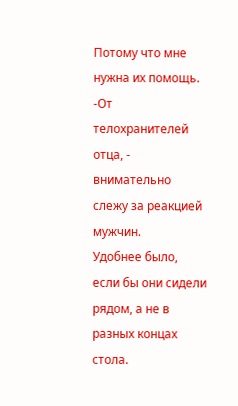Потому что мне нужна их помощь.
-От телохранителей отца, - внимательно слежу за реакцией мужчин.
Удобнее было, если бы они сидели рядом, а не в разных концах стола.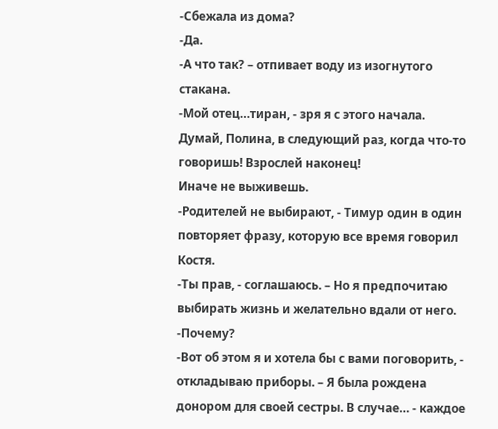-Сбежала из дома?
-Да.
-А что так? – отпивает воду из изогнутого стакана.
-Мой отец…тиран, - зря я с этого начала.
Думай, Полина, в следующий раз, когда что-то говоришь! Взрослей наконец!
Иначе не выживешь.
-Родителей не выбирают, - Тимур один в один повторяет фразу, которую все время говорил Костя.
-Ты прав, - соглашаюсь. – Но я предпочитаю выбирать жизнь и желательно вдали от него.
-Почему?
-Вот об этом я и хотела бы с вами поговорить, - откладываю приборы. – Я была рождена донором для своей сестры. В случае… - каждое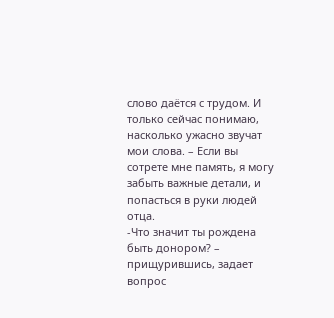слово даётся с трудом. И только сейчас понимаю, насколько ужасно звучат мои слова. – Если вы сотрете мне память, я могу забыть важные детали, и попасться в руки людей отца.
-Что значит ты рождена быть донором? – прищурившись, задает вопрос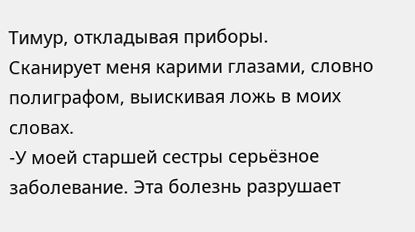Тимур, откладывая приборы.
Сканирует меня карими глазами, словно полиграфом, выискивая ложь в моих словах.
-У моей старшей сестры серьёзное заболевание. Эта болезнь разрушает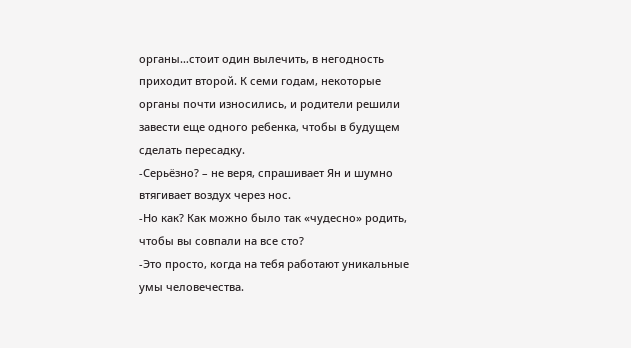органы…стоит один вылечить, в негодность приходит второй. К семи годам, некоторые органы почти износились, и родители решили завести еще одного ребенка, чтобы в будущем сделать пересадку.
-Серьёзно? – не веря, спрашивает Ян и шумно втягивает воздух через нос.
-Но как? Как можно было так «чудесно» родить, чтобы вы совпали на все сто?
-Это просто, когда на тебя работают уникальные умы человечества.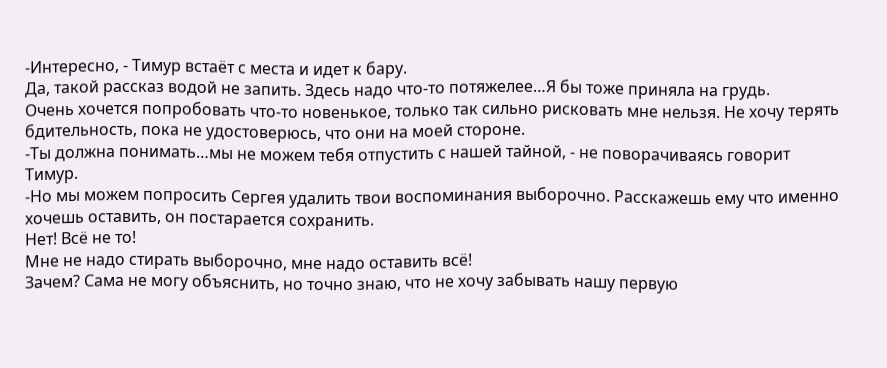-Интересно, - Тимур встаёт с места и идет к бару.
Да, такой рассказ водой не запить. Здесь надо что-то потяжелее…Я бы тоже приняла на грудь.
Очень хочется попробовать что-то новенькое, только так сильно рисковать мне нельзя. Не хочу терять бдительность, пока не удостоверюсь, что они на моей стороне.
-Ты должна понимать…мы не можем тебя отпустить с нашей тайной, - не поворачиваясь говорит Тимур.
-Но мы можем попросить Сергея удалить твои воспоминания выборочно. Расскажешь ему что именно хочешь оставить, он постарается сохранить.
Нет! Всё не то!
Мне не надо стирать выборочно, мне надо оставить всё!
Зачем? Сама не могу объяснить, но точно знаю, что не хочу забывать нашу первую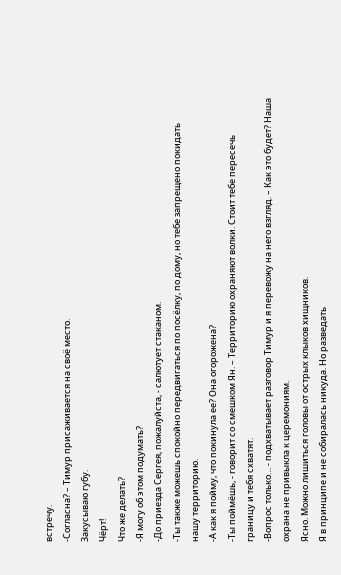встречу.
-Согласна? – Тимур присаживается на своё место.
Закусываю губу.
Чёрт!
Что же делать?
-Я могу об этом подумать?
-До приезда Сергея, пожалуйста, - салютует стаканом.
-Ты также можешь спокойно передвигаться по посёлку, по дому, но тебе запрещено покидать нашу территорию.
-А как я пойму, что покинула ее? Она огорожена?
-Ты поймёшь, - говорит со смешком Ян. – Территорию охраняют волки. Стоит тебе пересечь границу и тебя схватят.
-Вопрос только… - подхватывает разговор Тимур и я перевожу на него взгляд. – Как это будет? Наша охрана не привыкла к церемониям.
Ясно. Можно лишиться головы от острых клыков хищников.
Я в принципе и не собиралась никуда. Но разведать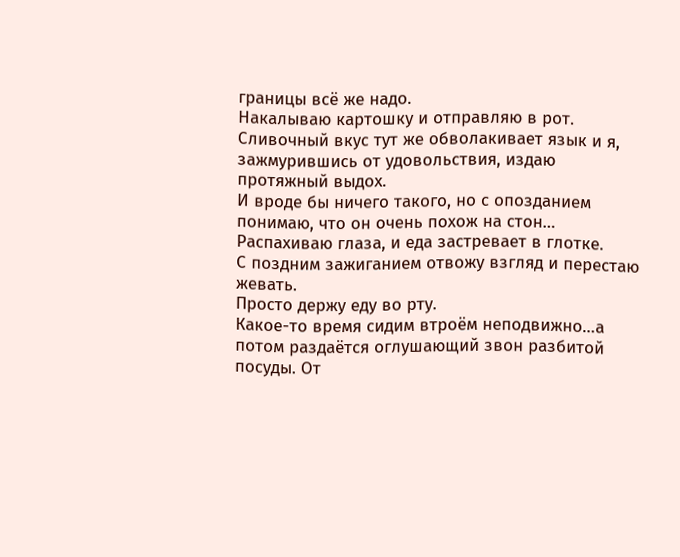границы всё же надо.
Накалываю картошку и отправляю в рот. Сливочный вкус тут же обволакивает язык и я, зажмурившись от удовольствия, издаю протяжный выдох.
И вроде бы ничего такого, но с опозданием понимаю, что он очень похож на стон…
Распахиваю глаза, и еда застревает в глотке.
С поздним зажиганием отвожу взгляд и перестаю жевать.
Просто держу еду во рту.
Какое-то время сидим втроём неподвижно…а потом раздаётся оглушающий звон разбитой посуды. От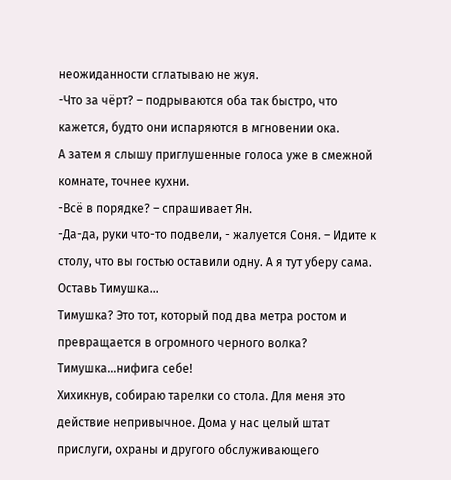неожиданности сглатываю не жуя.
-Что за чёрт? – подрываются оба так быстро, что кажется, будто они испаряются в мгновении ока.
А затем я слышу приглушенные голоса уже в смежной комнате, точнее кухни.
-Всё в порядке? – спрашивает Ян.
-Да-да, руки что-то подвели, - жалуется Соня. – Идите к столу, что вы гостью оставили одну. А я тут уберу сама. Оставь Тимушка…
Тимушка? Это тот, который под два метра ростом и превращается в огромного черного волка?
Тимушка…нифига себе!
Хихикнув, собираю тарелки со стола. Для меня это действие непривычное. Дома у нас целый штат прислуги, охраны и другого обслуживающего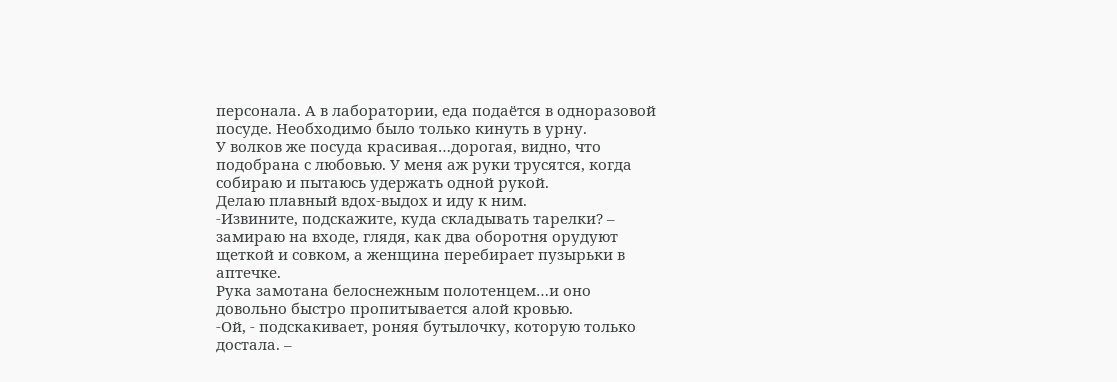персонала. А в лаборатории, еда подаётся в одноразовой посуде. Необходимо было только кинуть в урну.
У волков же посуда красивая…дорогая, видно, что подобрана с любовью. У меня аж руки трусятся, когда собираю и пытаюсь удержать одной рукой.
Делаю плавный вдох-выдох и иду к ним.
-Извините, подскажите, куда складывать тарелки? – замираю на входе, глядя, как два оборотня орудуют щеткой и совком, а женщина перебирает пузырьки в аптечке.
Рука замотана белоснежным полотенцем…и оно довольно быстро пропитывается алой кровью.
-Ой, - подскакивает, роняя бутылочку, которую только достала. –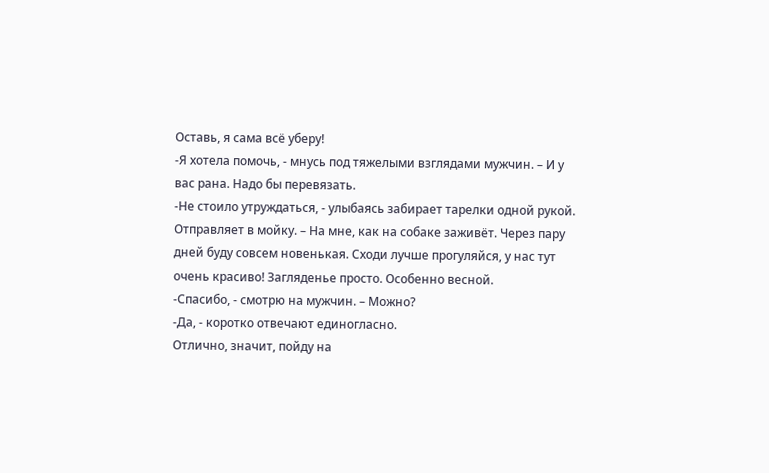Оставь, я сама всё уберу!
-Я хотела помочь, - мнусь под тяжелыми взглядами мужчин. – И у вас рана. Надо бы перевязать.
-Не стоило утруждаться, - улыбаясь забирает тарелки одной рукой. Отправляет в мойку. – На мне, как на собаке заживёт. Через пару дней буду совсем новенькая. Сходи лучше прогуляйся, у нас тут очень красиво! Загляденье просто. Особенно весной.
-Спасибо, - смотрю на мужчин. – Можно?
-Да, - коротко отвечают единогласно.
Отлично, значит, пойду на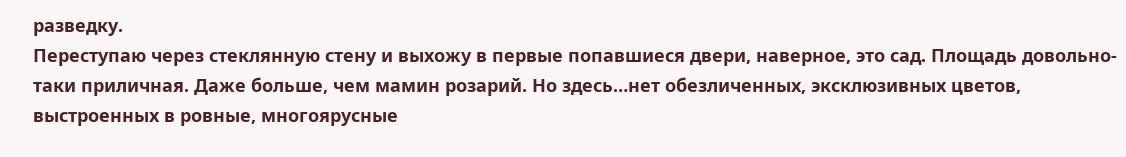разведку.
Переступаю через стеклянную стену и выхожу в первые попавшиеся двери, наверное, это сад. Площадь довольно-таки приличная. Даже больше, чем мамин розарий. Но здесь…нет обезличенных, эксклюзивных цветов, выстроенных в ровные, многоярусные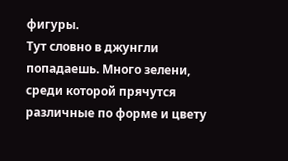фигуры.
Тут словно в джунгли попадаешь. Много зелени, среди которой прячутся различные по форме и цвету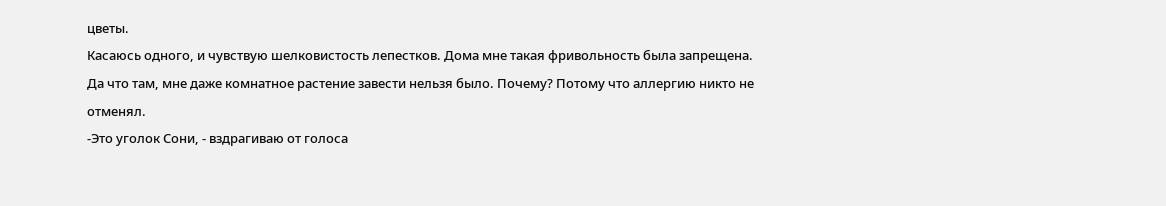цветы.
Касаюсь одного, и чувствую шелковистость лепестков. Дома мне такая фривольность была запрещена.
Да что там, мне даже комнатное растение завести нельзя было. Почему? Потому что аллергию никто не отменял.
-Это уголок Сони, - вздрагиваю от голоса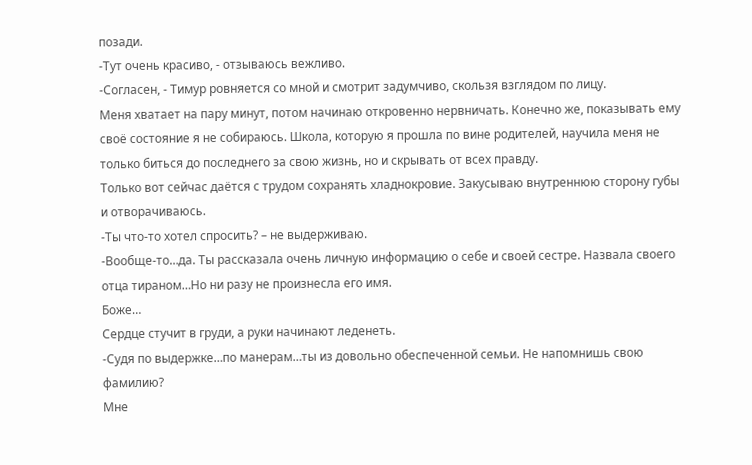позади.
-Тут очень красиво, - отзываюсь вежливо.
-Согласен, - Тимур ровняется со мной и смотрит задумчиво, скользя взглядом по лицу.
Меня хватает на пару минут, потом начинаю откровенно нервничать. Конечно же, показывать ему своё состояние я не собираюсь. Школа, которую я прошла по вине родителей, научила меня не только биться до последнего за свою жизнь, но и скрывать от всех правду.
Только вот сейчас даётся с трудом сохранять хладнокровие. Закусываю внутреннюю сторону губы и отворачиваюсь.
-Ты что-то хотел спросить? – не выдерживаю.
-Вообще-то…да. Ты рассказала очень личную информацию о себе и своей сестре. Назвала своего отца тираном…Но ни разу не произнесла его имя.
Боже…
Сердце стучит в груди, а руки начинают леденеть.
-Судя по выдержке…по манерам…ты из довольно обеспеченной семьи. Не напомнишь свою фамилию?
Мне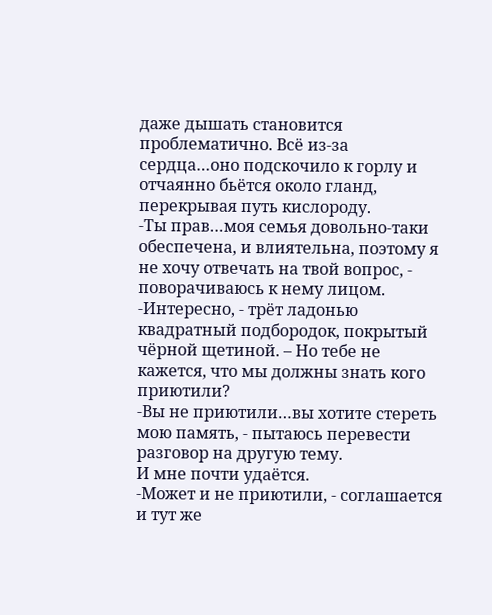даже дышать становится проблематично. Всё из-за сердца…оно подскочило к горлу и отчаянно бьётся около гланд, перекрывая путь кислороду.
-Ты прав…моя семья довольно-таки обеспечена, и влиятельна, поэтому я не хочу отвечать на твой вопрос, - поворачиваюсь к нему лицом.
-Интересно, - трёт ладонью квадратный подбородок, покрытый чёрной щетиной. – Но тебе не кажется, что мы должны знать кого приютили?
-Вы не приютили…вы хотите стереть мою память, - пытаюсь перевести разговор на другую тему.
И мне почти удаётся.
-Может и не приютили, - соглашается и тут же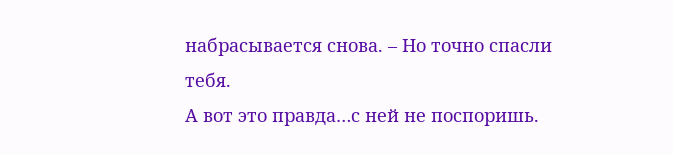набрасывается снова. – Но точно спасли тебя.
А вот это правда…с ней не поспоришь.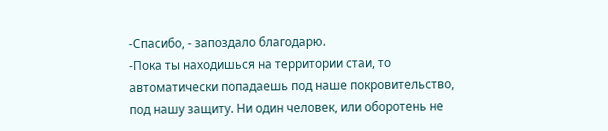-Спасибо, - запоздало благодарю.
-Пока ты находишься на территории стаи, то автоматически попадаешь под наше покровительство, под нашу защиту. Ни один человек, или оборотень не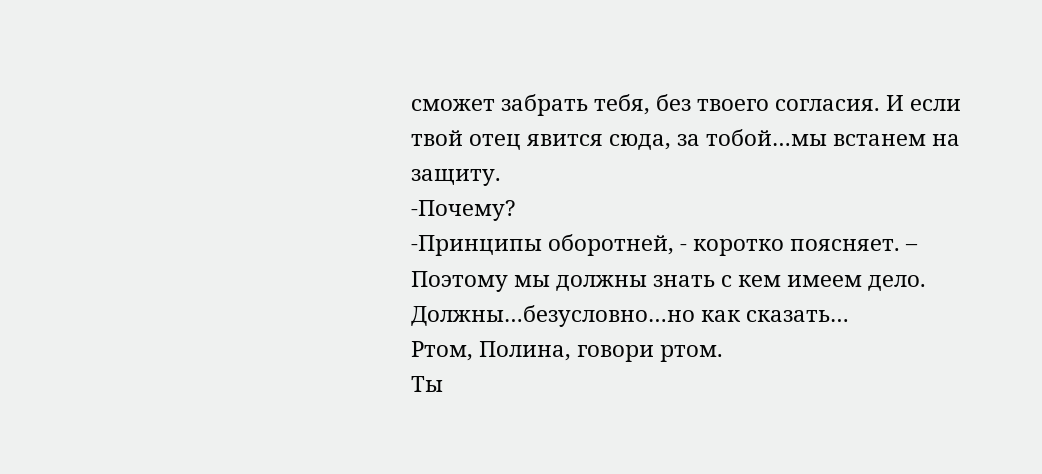сможет забрать тебя, без твоего согласия. И если твой отец явится сюда, за тобой…мы встанем на защиту.
-Почему?
-Принципы оборотней, - коротко поясняет. – Поэтому мы должны знать с кем имеем дело.
Должны…безусловно…но как сказать…
Ртом, Полина, говори ртом.
Ты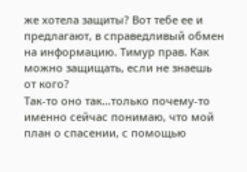же хотела защиты? Вот тебе ее и предлагают, в справедливый обмен на информацию. Тимур прав. Как можно защищать, если не знаешь от кого?
Так-то оно так…только почему-то именно сейчас понимаю, что мой план о спасении, с помощью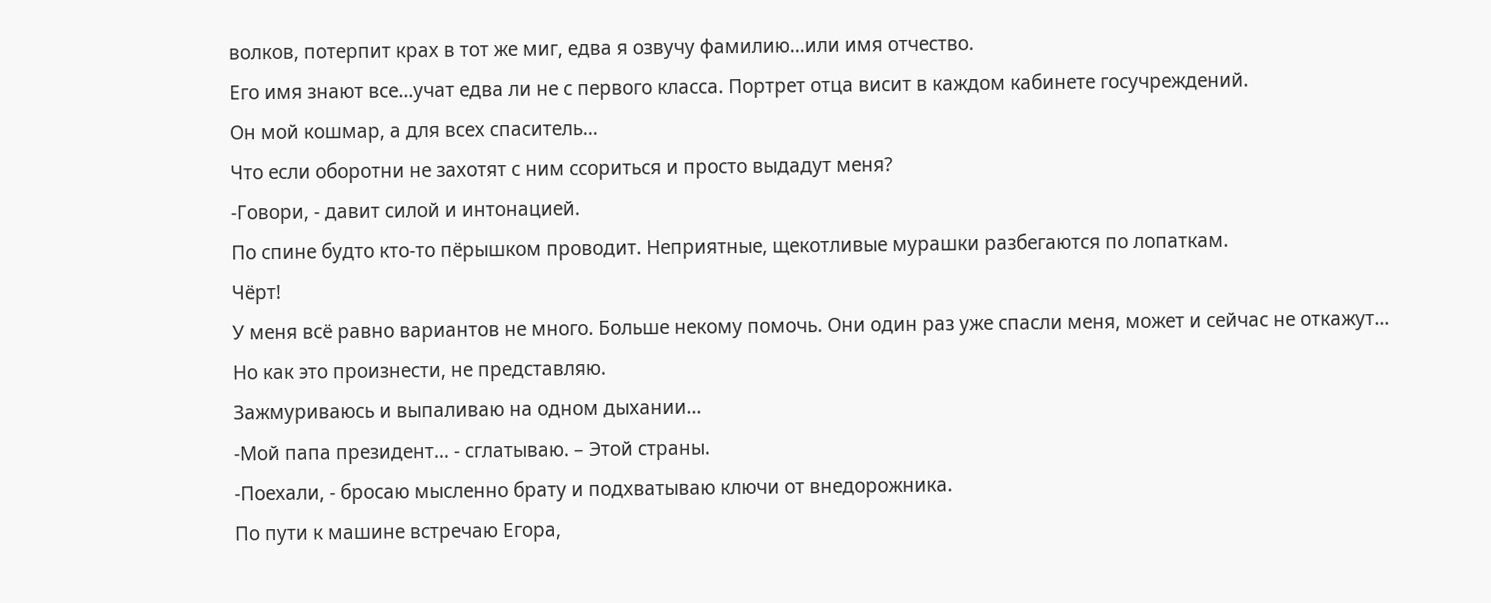волков, потерпит крах в тот же миг, едва я озвучу фамилию…или имя отчество.
Его имя знают все…учат едва ли не с первого класса. Портрет отца висит в каждом кабинете госучреждений.
Он мой кошмар, а для всех спаситель…
Что если оборотни не захотят с ним ссориться и просто выдадут меня?
-Говори, - давит силой и интонацией.
По спине будто кто-то пёрышком проводит. Неприятные, щекотливые мурашки разбегаются по лопаткам.
Чёрт!
У меня всё равно вариантов не много. Больше некому помочь. Они один раз уже спасли меня, может и сейчас не откажут…
Но как это произнести, не представляю.
Зажмуриваюсь и выпаливаю на одном дыхании…
-Мой папа президент… - сглатываю. – Этой страны.
-Поехали, - бросаю мысленно брату и подхватываю ключи от внедорожника.
По пути к машине встречаю Егора,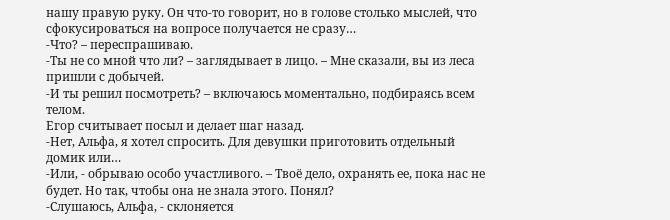нашу правую руку. Он что-то говорит, но в голове столько мыслей, что сфокусироваться на вопросе получается не сразу…
-Что? – переспрашиваю.
-Ты не со мной что ли? – заглядывает в лицо. – Мне сказали, вы из леса пришли с добычей.
-И ты решил посмотреть? – включаюсь моментально, подбираясь всем телом.
Егор считывает посыл и делает шаг назад.
-Нет, Альфа, я хотел спросить. Для девушки приготовить отдельный домик или…
-Или, - обрываю особо участливого. – Твоё дело, охранять ее, пока нас не будет. Но так, чтобы она не знала этого. Понял?
-Слушаюсь, Альфа, - склоняется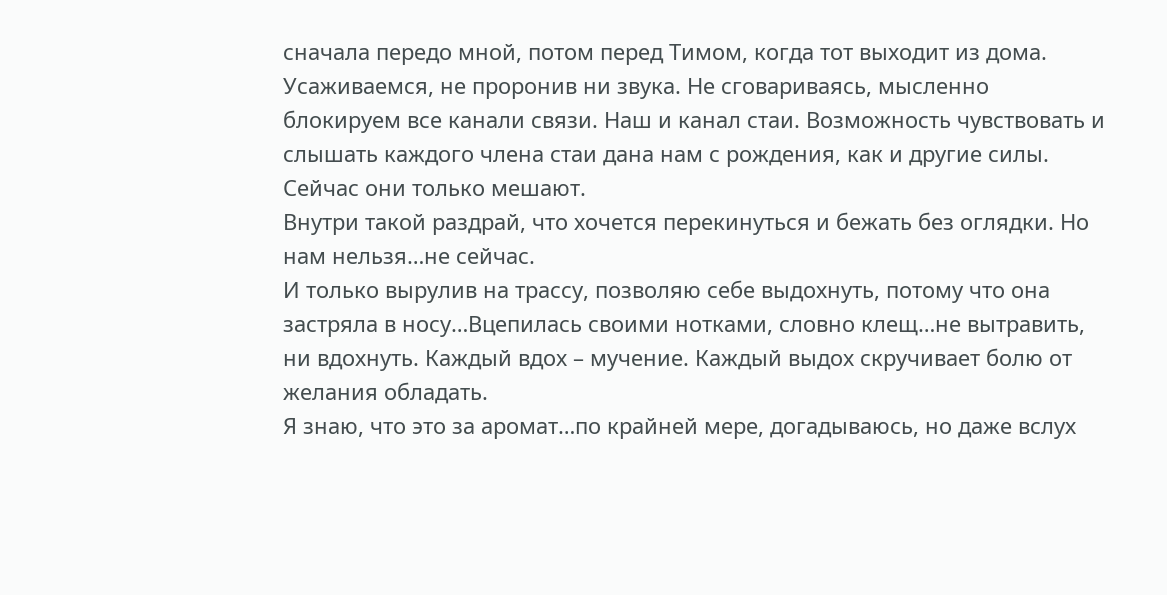сначала передо мной, потом перед Тимом, когда тот выходит из дома.
Усаживаемся, не проронив ни звука. Не сговариваясь, мысленно блокируем все канали связи. Наш и канал стаи. Возможность чувствовать и слышать каждого члена стаи дана нам с рождения, как и другие силы. Сейчас они только мешают.
Внутри такой раздрай, что хочется перекинуться и бежать без оглядки. Но нам нельзя…не сейчас.
И только вырулив на трассу, позволяю себе выдохнуть, потому что она застряла в носу…Вцепилась своими нотками, словно клещ…не вытравить, ни вдохнуть. Каждый вдох – мучение. Каждый выдох скручивает болю от желания обладать.
Я знаю, что это за аромат…по крайней мере, догадываюсь, но даже вслух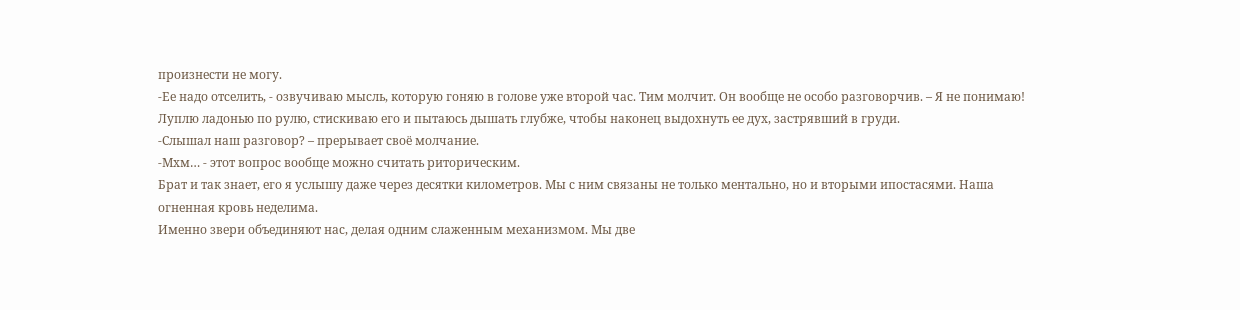произнести не могу.
-Ее надо отселить, - озвучиваю мысль, которую гоняю в голове уже второй час. Тим молчит. Он вообще не особо разговорчив. – Я не понимаю!
Луплю ладонью по рулю, стискиваю его и пытаюсь дышать глубже, чтобы наконец выдохнуть ее дух, застрявший в груди.
-Слышал наш разговор? – прерывает своё молчание.
-Мхм… - этот вопрос вообще можно считать риторическим.
Брат и так знает, его я услышу даже через десятки километров. Мы с ним связаны не только ментально, но и вторыми ипостасями. Наша огненная кровь неделима.
Именно звери объединяют нас, делая одним слаженным механизмом. Мы две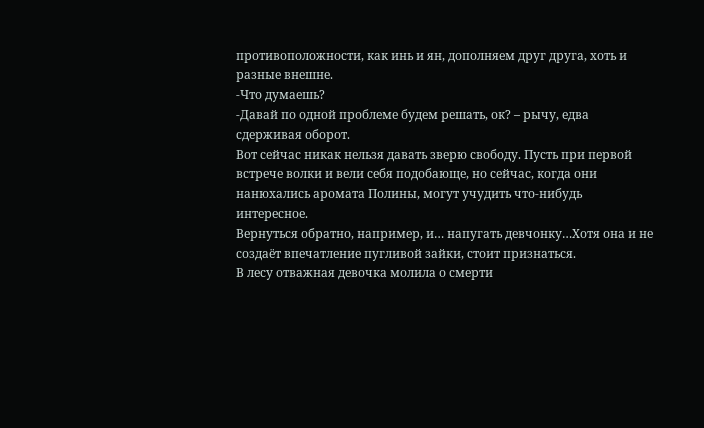противоположности, как инь и ян, дополняем друг друга, хоть и разные внешне.
-Что думаешь?
-Давай по одной проблеме будем решать, ок? – рычу, едва сдерживая оборот.
Вот сейчас никак нельзя давать зверю свободу. Пусть при первой встрече волки и вели себя подобающе, но сейчас, когда они нанюхались аромата Полины, могут учудить что-нибудь интересное.
Вернуться обратно, например, и… напугать девчонку…Хотя она и не создаёт впечатление пугливой зайки, стоит признаться.
В лесу отважная девочка молила о смерти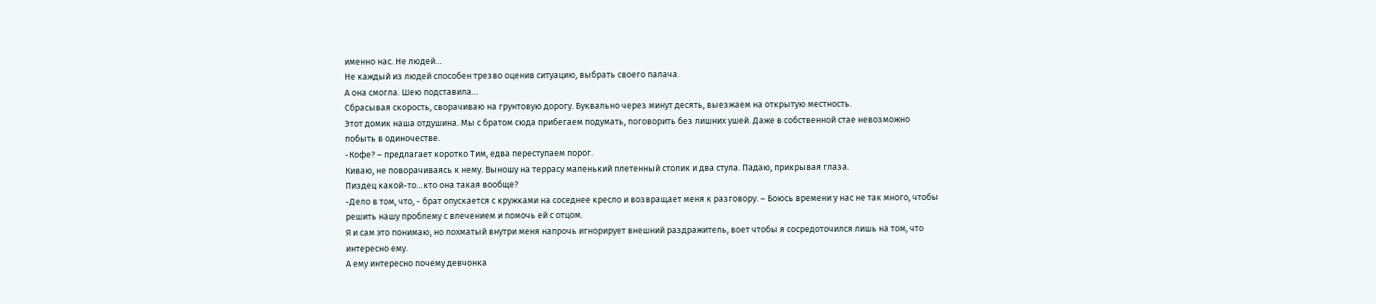именно нас. Не людей…
Не каждый из людей способен трезво оценив ситуацию, выбрать своего палача.
А она смогла. Шею подставила…
Сбрасывая скорость, сворачиваю на грунтовую дорогу. Буквально через минут десять, выезжаем на открытую местность.
Этот домик наша отдушина. Мы с братом сюда прибегаем подумать, поговорить без лишних ушей. Даже в собственной стае невозможно побыть в одиночестве.
-Кофе? – предлагает коротко Тим, едва переступаем порог.
Киваю, не поворачиваясь к нему. Выношу на террасу маленький плетенный столик и два стула. Падаю, прикрывая глаза.
Пиздец какой-то…кто она такая вообще?
-Дело в том, что, - брат опускается с кружками на соседнее кресло и возвращает меня к разговору. – Боюсь времени у нас не так много, чтобы решить нашу проблему с влечением и помочь ей с отцом.
Я и сам это понимаю, но лохматый внутри меня напрочь игнорирует внешний раздражитель, воет чтобы я сосредоточился лишь на том, что интересно ему.
А ему интересно почему девчонка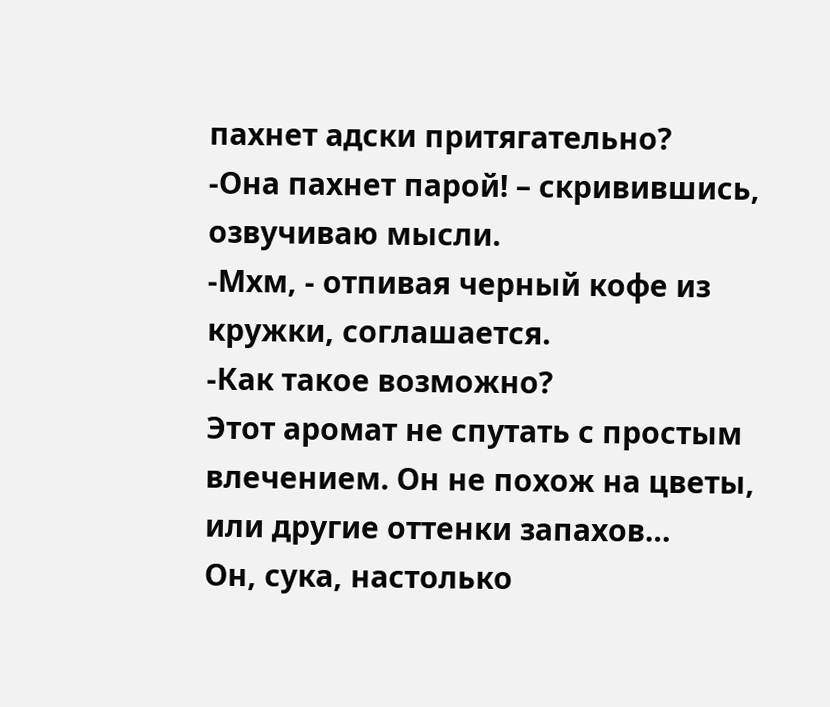пахнет адски притягательно?
-Она пахнет парой! – скривившись, озвучиваю мысли.
-Мхм, - отпивая черный кофе из кружки, соглашается.
-Как такое возможно?
Этот аромат не спутать с простым влечением. Он не похож на цветы, или другие оттенки запахов…
Он, сука, настолько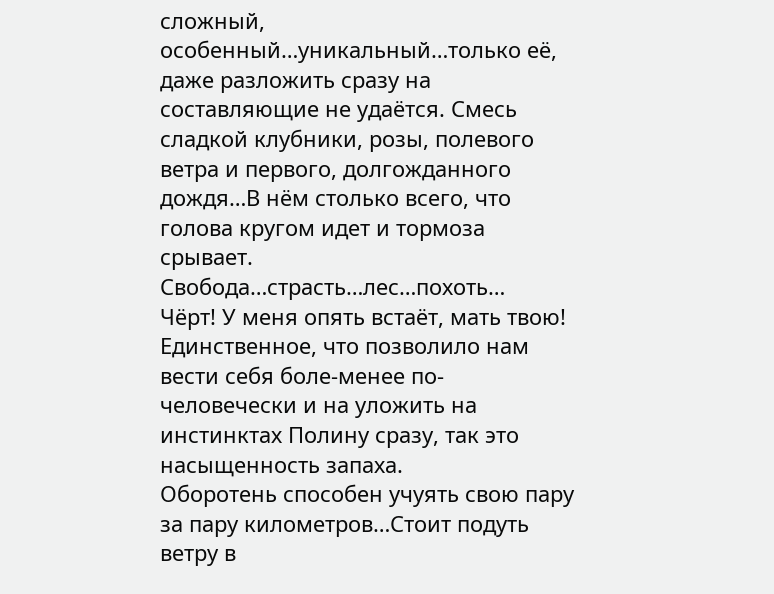сложный, особенный…уникальный…только её, даже разложить сразу на составляющие не удаётся. Смесь сладкой клубники, розы, полевого ветра и первого, долгожданного дождя…В нём столько всего, что голова кругом идет и тормоза срывает.
Свобода…страсть…лес…похоть…
Чёрт! У меня опять встаёт, мать твою!
Единственное, что позволило нам вести себя боле-менее по-человечески и на уложить на инстинктах Полину сразу, так это насыщенность запаха.
Оборотень способен учуять свою пару за пару километров…Стоит подуть ветру в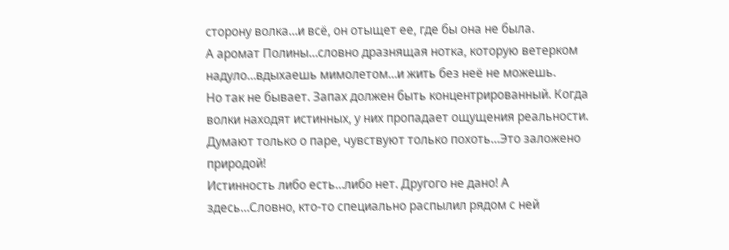сторону волка…и всё, он отыщет ее, где бы она не была.
А аромат Полины…словно дразнящая нотка, которую ветерком надуло…вдыхаешь мимолетом…и жить без неё не можешь.
Но так не бывает. Запах должен быть концентрированный. Когда волки находят истинных, у них пропадает ощущения реальности. Думают только о паре, чувствуют только похоть…Это заложено природой!
Истинность либо есть…либо нет. Другого не дано! А здесь…Словно, кто-то специально распылил рядом с ней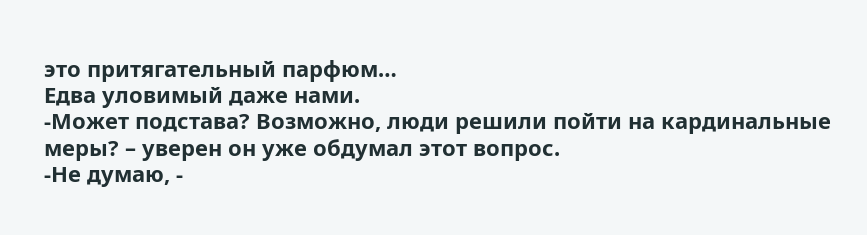это притягательный парфюм…
Едва уловимый даже нами.
-Может подстава? Возможно, люди решили пойти на кардинальные меры? – уверен он уже обдумал этот вопрос.
-Не думаю, -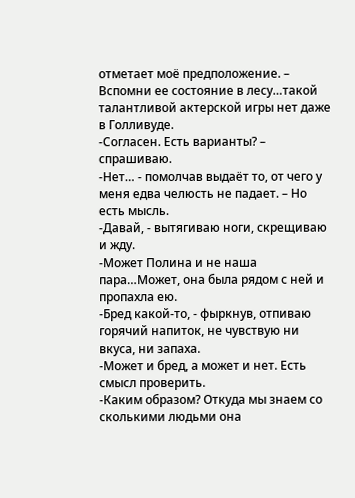отметает моё предположение. – Вспомни ее состояние в лесу…такой талантливой актерской игры нет даже в Голливуде.
-Согласен. Есть варианты? – спрашиваю.
-Нет… - помолчав выдаёт то, от чего у меня едва челюсть не падает. – Но есть мысль.
-Давай, - вытягиваю ноги, скрещиваю и жду.
-Может Полина и не наша пара…Может, она была рядом с ней и пропахла ею.
-Бред какой-то, - фыркнув, отпиваю горячий напиток, не чувствую ни вкуса, ни запаха.
-Может и бред, а может и нет. Есть смысл проверить.
-Каким образом? Откуда мы знаем со сколькими людьми она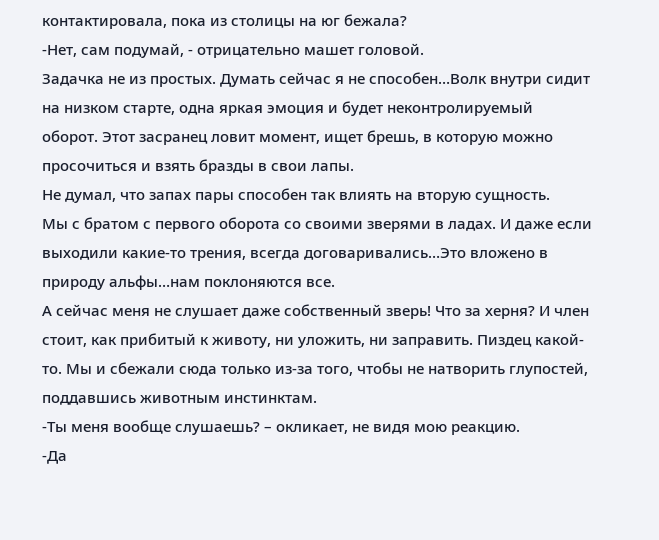контактировала, пока из столицы на юг бежала?
-Нет, сам подумай, - отрицательно машет головой.
Задачка не из простых. Думать сейчас я не способен…Волк внутри сидит на низком старте, одна яркая эмоция и будет неконтролируемый оборот. Этот засранец ловит момент, ищет брешь, в которую можно просочиться и взять бразды в свои лапы.
Не думал, что запах пары способен так влиять на вторую сущность.
Мы с братом с первого оборота со своими зверями в ладах. И даже если выходили какие-то трения, всегда договаривались…Это вложено в природу альфы…нам поклоняются все.
А сейчас меня не слушает даже собственный зверь! Что за херня? И член стоит, как прибитый к животу, ни уложить, ни заправить. Пиздец какой-то. Мы и сбежали сюда только из-за того, чтобы не натворить глупостей, поддавшись животным инстинктам.
-Ты меня вообще слушаешь? – окликает, не видя мою реакцию.
-Да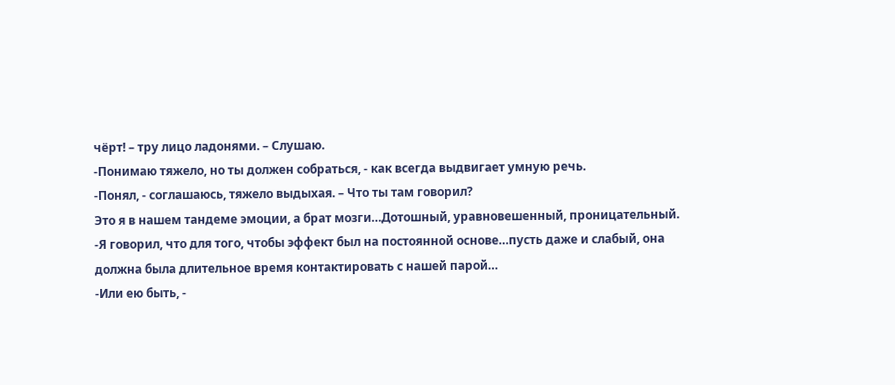чёрт! – тру лицо ладонями. – Слушаю.
-Понимаю тяжело, но ты должен собраться, - как всегда выдвигает умную речь.
-Понял, - соглашаюсь, тяжело выдыхая. – Что ты там говорил?
Это я в нашем тандеме эмоции, а брат мозги…Дотошный, уравновешенный, проницательный.
-Я говорил, что для того, чтобы эффект был на постоянной основе…пусть даже и слабый, она должна была длительное время контактировать с нашей парой…
-Или ею быть, -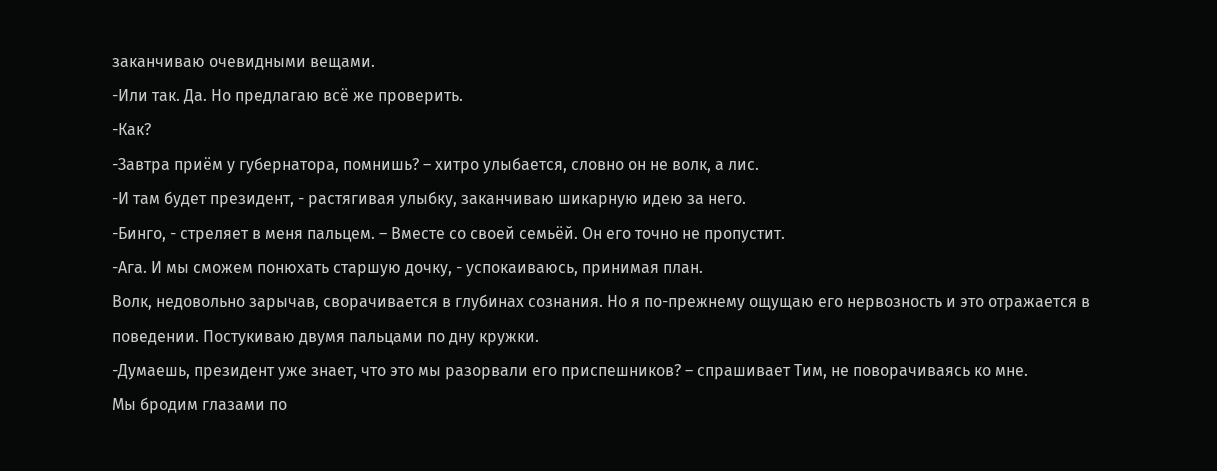заканчиваю очевидными вещами.
-Или так. Да. Но предлагаю всё же проверить.
-Как?
-Завтра приём у губернатора, помнишь? – хитро улыбается, словно он не волк, а лис.
-И там будет президент, - растягивая улыбку, заканчиваю шикарную идею за него.
-Бинго, - стреляет в меня пальцем. – Вместе со своей семьёй. Он его точно не пропустит.
-Ага. И мы сможем понюхать старшую дочку, - успокаиваюсь, принимая план.
Волк, недовольно зарычав, сворачивается в глубинах сознания. Но я по-прежнему ощущаю его нервозность и это отражается в поведении. Постукиваю двумя пальцами по дну кружки.
-Думаешь, президент уже знает, что это мы разорвали его приспешников? – спрашивает Тим, не поворачиваясь ко мне.
Мы бродим глазами по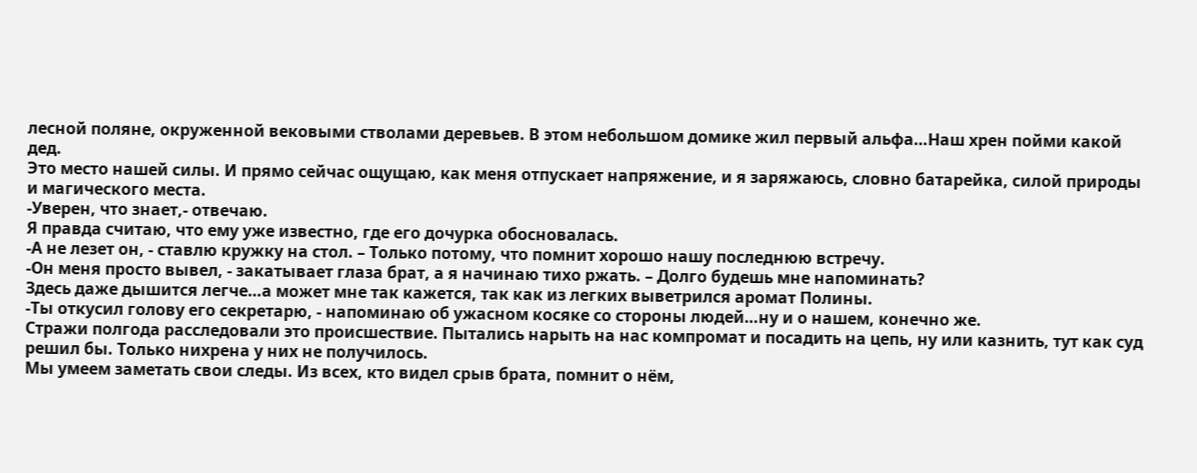лесной поляне, окруженной вековыми стволами деревьев. В этом небольшом домике жил первый альфа…Наш хрен пойми какой дед.
Это место нашей силы. И прямо сейчас ощущаю, как меня отпускает напряжение, и я заряжаюсь, словно батарейка, силой природы и магического места.
-Уверен, что знает,- отвечаю.
Я правда считаю, что ему уже известно, где его дочурка обосновалась.
-А не лезет он, - ставлю кружку на стол. – Только потому, что помнит хорошо нашу последнюю встречу.
-Он меня просто вывел, - закатывает глаза брат, а я начинаю тихо ржать. – Долго будешь мне напоминать?
Здесь даже дышится легче…а может мне так кажется, так как из легких выветрился аромат Полины.
-Ты откусил голову его секретарю, - напоминаю об ужасном косяке со стороны людей…ну и о нашем, конечно же.
Стражи полгода расследовали это происшествие. Пытались нарыть на нас компромат и посадить на цепь, ну или казнить, тут как суд решил бы. Только нихрена у них не получилось.
Мы умеем заметать свои следы. Из всех, кто видел срыв брата, помнит о нём,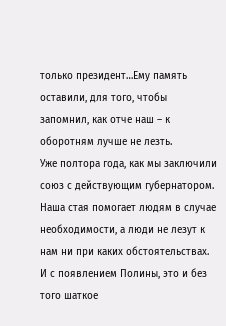только президент…Ему память оставили, для того, чтобы запомнил, как отче наш – к оборотням лучше не лезть.
Уже полтора года, как мы заключили союз с действующим губернатором. Наша стая помогает людям в случае необходимости, а люди не лезут к нам ни при каких обстоятельствах.
И с появлением Полины, это и без того шаткое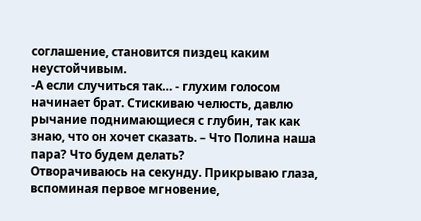соглашение, становится пиздец каким неустойчивым.
-А если случиться так… - глухим голосом начинает брат. Стискиваю челюсть, давлю рычание поднимающиеся с глубин, так как знаю, что он хочет сказать. – Что Полина наша пара? Что будем делать?
Отворачиваюсь на секунду. Прикрываю глаза, вспоминая первое мгновение,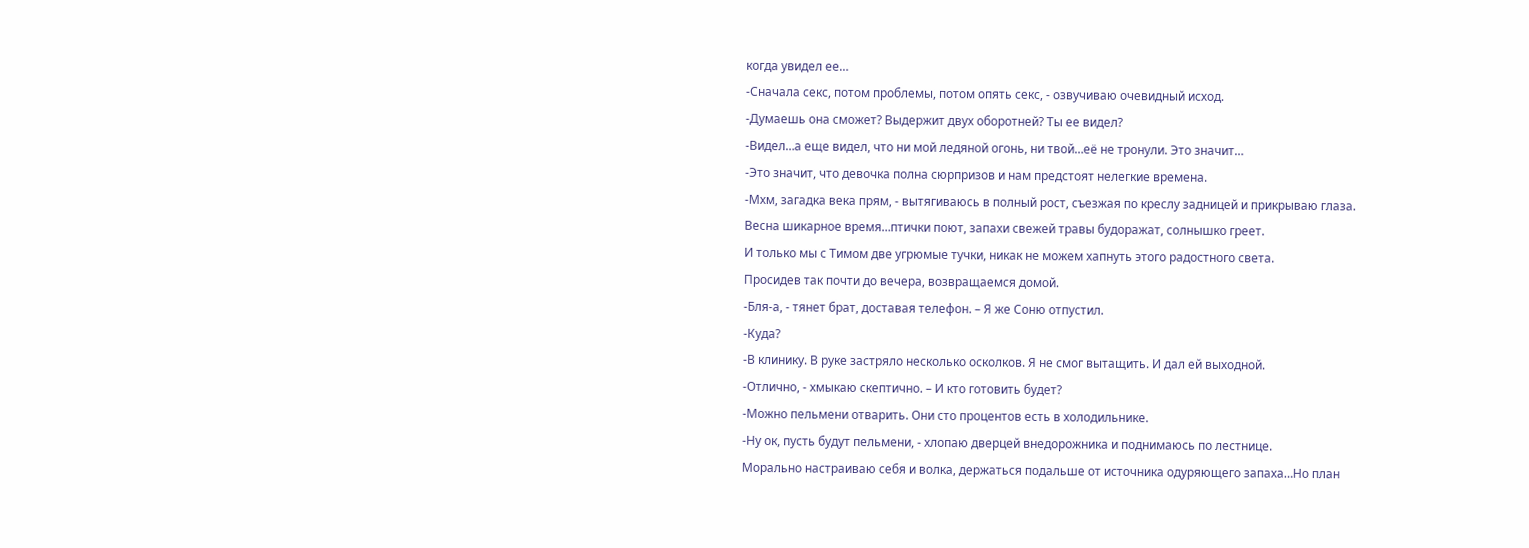когда увидел ее…
-Сначала секс, потом проблемы, потом опять секс, - озвучиваю очевидный исход.
-Думаешь она сможет? Выдержит двух оборотней? Ты ее видел?
-Видел…а еще видел, что ни мой ледяной огонь, ни твой…её не тронули. Это значит…
-Это значит, что девочка полна сюрпризов и нам предстоят нелегкие времена.
-Мхм, загадка века прям, - вытягиваюсь в полный рост, съезжая по креслу задницей и прикрываю глаза.
Весна шикарное время…птички поют, запахи свежей травы будоражат, солнышко греет.
И только мы с Тимом две угрюмые тучки, никак не можем хапнуть этого радостного света.
Просидев так почти до вечера, возвращаемся домой.
-Бля-а, - тянет брат, доставая телефон. – Я же Соню отпустил.
-Куда?
-В клинику. В руке застряло несколько осколков. Я не смог вытащить. И дал ей выходной.
-Отлично, - хмыкаю скептично. – И кто готовить будет?
-Можно пельмени отварить. Они сто процентов есть в холодильнике.
-Ну ок, пусть будут пельмени, - хлопаю дверцей внедорожника и поднимаюсь по лестнице.
Морально настраиваю себя и волка, держаться подальше от источника одуряющего запаха…Но план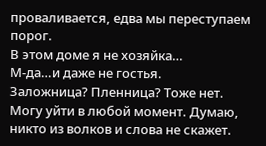проваливается, едва мы переступаем порог.
В этом доме я не хозяйка…
М-да…и даже не гостья.
Заложница? Пленница? Тоже нет.
Могу уйти в любой момент. Думаю, никто из волков и слова не скажет.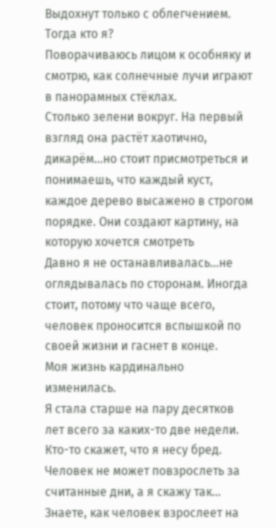Выдохнут только с облегчением.
Тогда кто я?
Поворачиваюсь лицом к особняку и смотрю, как солнечные лучи играют в панорамных стёклах.
Столько зелени вокруг. На первый взгляд она растёт хаотично, дикарём…но стоит присмотреться и понимаешь, что каждый куст, каждое дерево высажено в строгом порядке. Они создают картину, на которую хочется смотреть
Давно я не останавливалась…не оглядывалась по сторонам. Иногда стоит, потому что чаще всего, человек проносится вспышкой по своей жизни и гаснет в конце.
Моя жизнь кардинально изменилась.
Я стала старше на пару десятков лет всего за каких-то две недели.
Кто-то скажет, что я несу бред. Человек не может повзрослеть за считанные дни, а я скажу так…
Знаете, как человек взрослеет на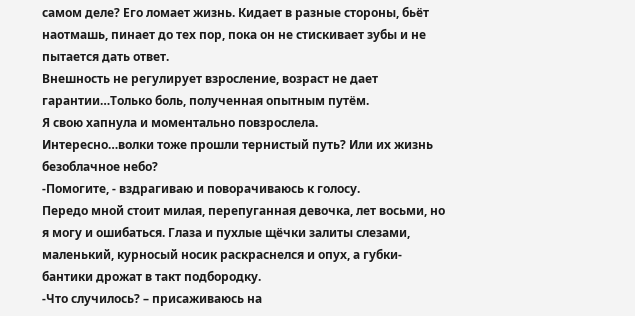самом деле? Его ломает жизнь. Кидает в разные стороны, бьёт наотмашь, пинает до тех пор, пока он не стискивает зубы и не пытается дать ответ.
Внешность не регулирует взросление, возраст не дает гарантии…Только боль, полученная опытным путём.
Я свою хапнула и моментально повзрослела.
Интересно…волки тоже прошли тернистый путь? Или их жизнь безоблачное небо?
-Помогите, - вздрагиваю и поворачиваюсь к голосу.
Передо мной стоит милая, перепуганная девочка, лет восьми, но я могу и ошибаться. Глаза и пухлые щёчки залиты слезами, маленький, курносый носик раскраснелся и опух, а губки-бантики дрожат в такт подбородку.
-Что случилось? – присаживаюсь на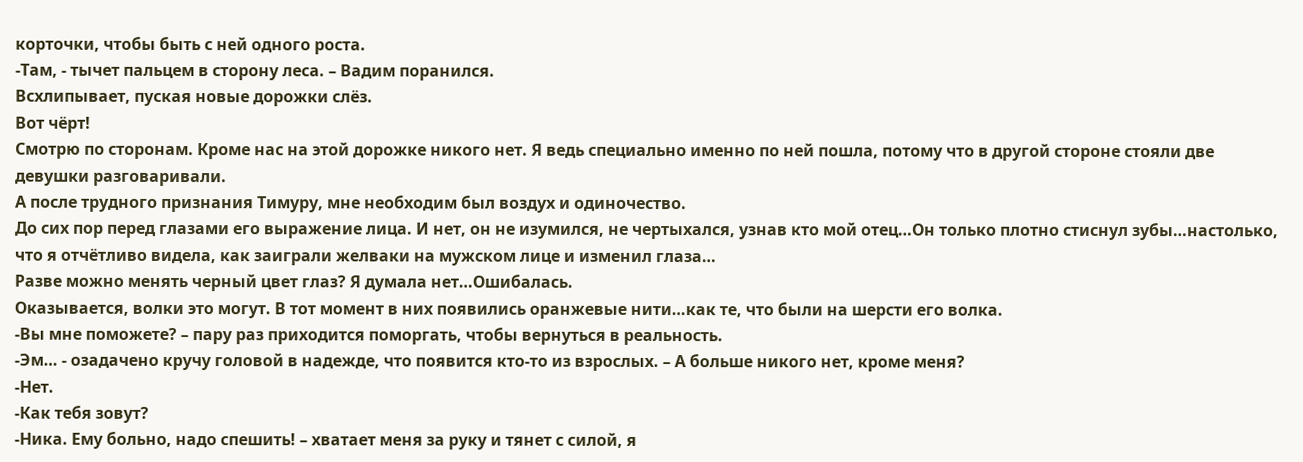корточки, чтобы быть с ней одного роста.
-Там, - тычет пальцем в сторону леса. – Вадим поранился.
Всхлипывает, пуская новые дорожки слёз.
Вот чёрт!
Смотрю по сторонам. Кроме нас на этой дорожке никого нет. Я ведь специально именно по ней пошла, потому что в другой стороне стояли две девушки разговаривали.
А после трудного признания Тимуру, мне необходим был воздух и одиночество.
До сих пор перед глазами его выражение лица. И нет, он не изумился, не чертыхался, узнав кто мой отец…Он только плотно стиснул зубы…настолько, что я отчётливо видела, как заиграли желваки на мужском лице и изменил глаза…
Разве можно менять черный цвет глаз? Я думала нет…Ошибалась.
Оказывается, волки это могут. В тот момент в них появились оранжевые нити…как те, что были на шерсти его волка.
-Вы мне поможете? – пару раз приходится поморгать, чтобы вернуться в реальность.
-Эм… - озадачено кручу головой в надежде, что появится кто-то из взрослых. – А больше никого нет, кроме меня?
-Нет.
-Как тебя зовут?
-Ника. Ему больно, надо спешить! – хватает меня за руку и тянет с силой, я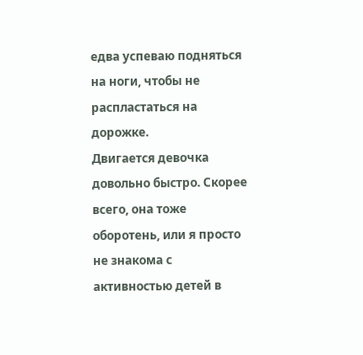едва успеваю подняться на ноги, чтобы не распластаться на дорожке.
Двигается девочка довольно быстро. Скорее всего, она тоже оборотень, или я просто не знакома с активностью детей в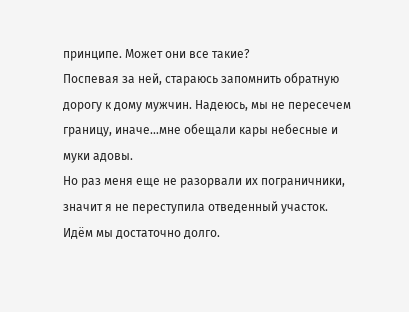принципе. Может они все такие?
Поспевая за ней, стараюсь запомнить обратную дорогу к дому мужчин. Надеюсь, мы не пересечем границу, иначе…мне обещали кары небесные и муки адовы.
Но раз меня еще не разорвали их пограничники, значит я не переступила отведенный участок.
Идём мы достаточно долго.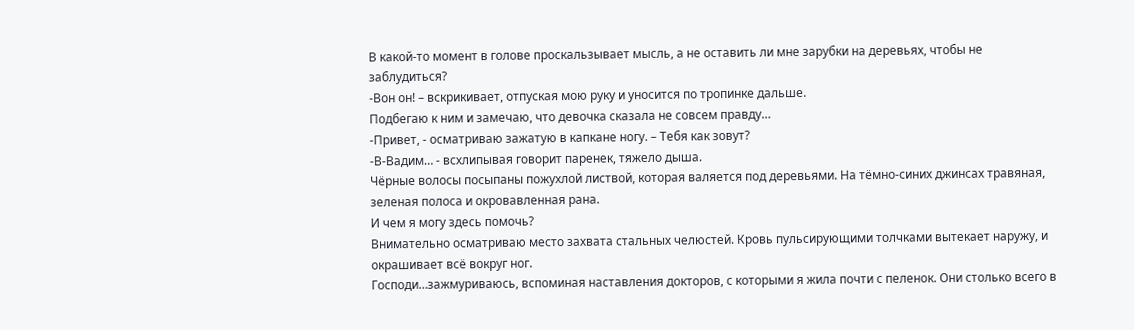В какой-то момент в голове проскальзывает мысль, а не оставить ли мне зарубки на деревьях, чтобы не заблудиться?
-Вон он! – вскрикивает, отпуская мою руку и уносится по тропинке дальше.
Подбегаю к ним и замечаю, что девочка сказала не совсем правду…
-Привет, - осматриваю зажатую в капкане ногу. – Тебя как зовут?
-В-Вадим… - всхлипывая говорит паренек, тяжело дыша.
Чёрные волосы посыпаны пожухлой листвой, которая валяется под деревьями. На тёмно-синих джинсах травяная, зеленая полоса и окровавленная рана.
И чем я могу здесь помочь?
Внимательно осматриваю место захвата стальных челюстей. Кровь пульсирующими толчками вытекает наружу, и окрашивает всё вокруг ног.
Господи…зажмуриваюсь, вспоминая наставления докторов, с которыми я жила почти с пеленок. Они столько всего в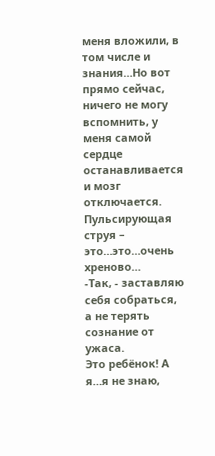меня вложили, в том числе и знания…Но вот прямо сейчас, ничего не могу вспомнить, у меня самой сердце останавливается и мозг отключается.
Пульсирующая струя – это…это…очень хреново…
-Так, - заставляю себя собраться, а не терять сознание от ужаса.
Это ребёнок! А я…я не знаю,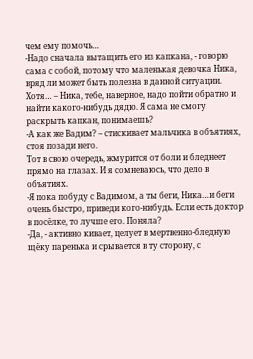чем ему помочь…
-Надо сначала вытащить его из капкана, - говорю сама с собой, потому что маленькая девочка Ника, вряд ли может быть полезна в данной ситуации. Хотя… – Ника, тебе, наверное, надо пойти обратно и найти какого-нибудь дядю. Я сама не смогу раскрыть капкан, понимаешь?
-А как же Вадим? – стискивает мальчика в объятиях, стоя позади него.
Тот в свою очередь, жмурится от боли и бледнеет прямо на глазах. И я сомневаюсь, что дело в объятиях.
-Я пока побуду с Вадимом, а ты беги, Ника…и беги очень быстро, приведи кого-нибудь. Если есть доктор в посёлке, то лучше его. Поняла?
-Да, - активно кивает, целует в мертвенно-бледную щёку паренька и срывается в ту сторону, с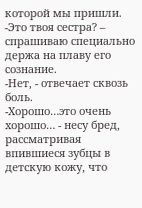которой мы пришли.
-Это твоя сестра? – спрашиваю специально держа на плаву его сознание.
-Нет, - отвечает сквозь боль.
-Хорошо…это очень хорошо… - несу бред, рассматривая впившиеся зубцы в детскую кожу, что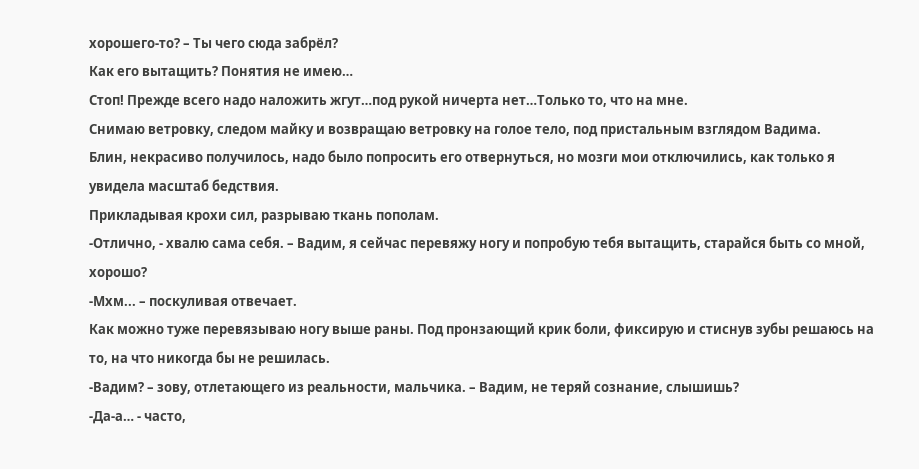хорошего-то? – Ты чего сюда забрёл?
Как его вытащить? Понятия не имею…
Стоп! Прежде всего надо наложить жгут…под рукой ничерта нет…Только то, что на мне.
Снимаю ветровку, следом майку и возвращаю ветровку на голое тело, под пристальным взглядом Вадима.
Блин, некрасиво получилось, надо было попросить его отвернуться, но мозги мои отключились, как только я увидела масштаб бедствия.
Прикладывая крохи сил, разрываю ткань пополам.
-Отлично, - хвалю сама себя. – Вадим, я сейчас перевяжу ногу и попробую тебя вытащить, старайся быть со мной, хорошо?
-Мхм... – поскуливая отвечает.
Как можно туже перевязываю ногу выше раны. Под пронзающий крик боли, фиксирую и стиснув зубы решаюсь на то, на что никогда бы не решилась.
-Вадим? – зову, отлетающего из реальности, мальчика. – Вадим, не теряй сознание, слышишь?
-Да-а… - часто,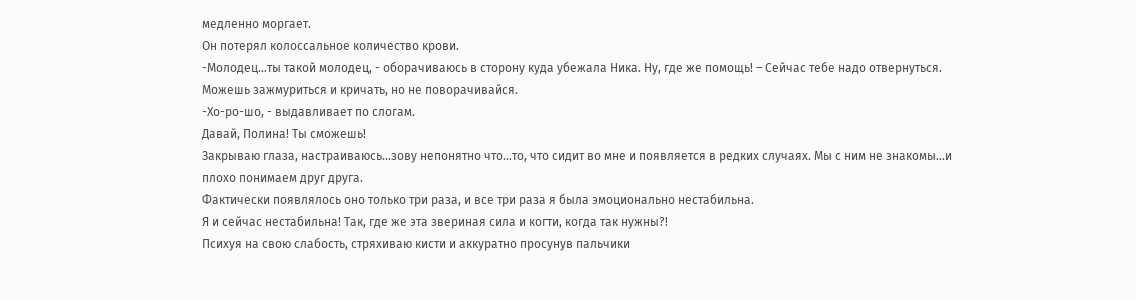медленно моргает.
Он потерял колоссальное количество крови.
-Молодец…ты такой молодец, - оборачиваюсь в сторону куда убежала Ника. Ну, где же помощь! – Сейчас тебе надо отвернуться. Можешь зажмуриться и кричать, но не поворачивайся.
-Хо-ро-шо, - выдавливает по слогам.
Давай, Полина! Ты сможешь!
Закрываю глаза, настраиваюсь…зову непонятно что…то, что сидит во мне и появляется в редких случаях. Мы с ним не знакомы…и плохо понимаем друг друга.
Фактически появлялось оно только три раза, и все три раза я была эмоционально нестабильна.
Я и сейчас нестабильна! Так, где же эта звериная сила и когти, когда так нужны?!
Психуя на свою слабость, стряхиваю кисти и аккуратно просунув пальчики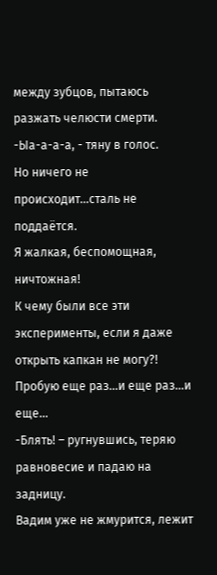между зубцов, пытаюсь разжать челюсти смерти.
-Ыа-а-а-а, - тяну в голос.
Но ничего не происходит…сталь не поддаётся.
Я жалкая, беспомощная, ничтожная!
К чему были все эти эксперименты, если я даже открыть капкан не могу?!
Пробую еще раз…и еще раз…и еще…
-Блять! – ругнувшись, теряю равновесие и падаю на задницу.
Вадим уже не жмурится, лежит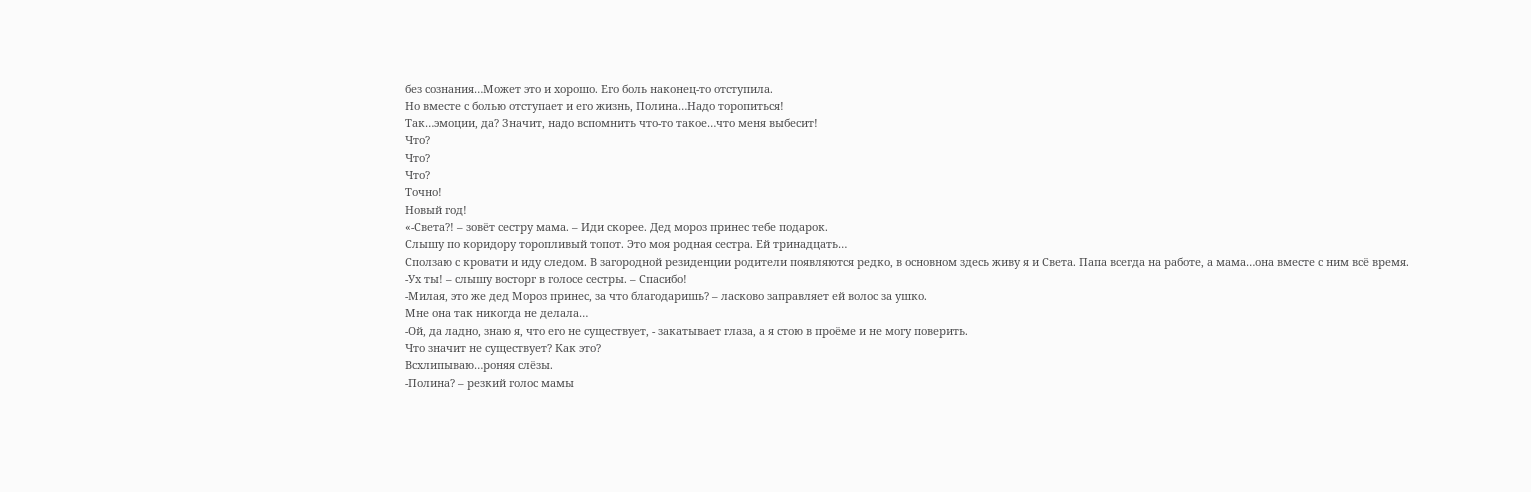без сознания…Может это и хорошо. Его боль наконец-то отступила.
Но вместе с болью отступает и его жизнь, Полина…Надо торопиться!
Так…эмоции, да? Значит, надо вспомнить что-то такое…что меня выбесит!
Что?
Что?
Что?
Точно!
Новый год!
«-Света?! – зовёт сестру мама. – Иди скорее. Дед мороз принес тебе подарок.
Слышу по коридору торопливый топот. Это моя родная сестра. Ей тринадцать…
Сползаю с кровати и иду следом. В загородной резиденции родители появляются редко, в основном здесь живу я и Света. Папа всегда на работе, а мама…она вместе с ним всё время.
-Ух ты! – слышу восторг в голосе сестры. – Спасибо!
-Милая, это же дед Мороз принес, за что благодаришь? – ласково заправляет ей волос за ушко.
Мне она так никогда не делала…
-Ой, да ладно, знаю я, что его не существует, - закатывает глаза, а я стою в проёме и не могу поверить.
Что значит не существует? Как это?
Всхлипываю…роняя слёзы.
-Полина? – резкий голос мамы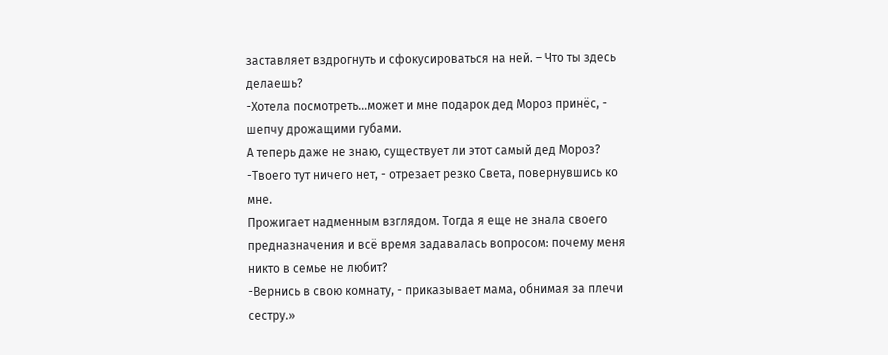заставляет вздрогнуть и сфокусироваться на ней. – Что ты здесь делаешь?
-Хотела посмотреть…может и мне подарок дед Мороз принёс, - шепчу дрожащими губами.
А теперь даже не знаю, существует ли этот самый дед Мороз?
-Твоего тут ничего нет, - отрезает резко Света, повернувшись ко мне.
Прожигает надменным взглядом. Тогда я еще не знала своего предназначения и всё время задавалась вопросом: почему меня никто в семье не любит?
-Вернись в свою комнату, - приказывает мама, обнимая за плечи сестру.»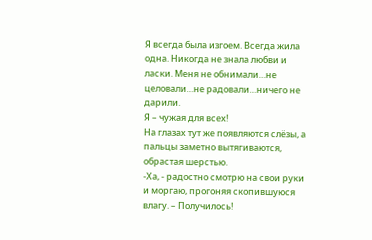Я всегда была изгоем. Всегда жила одна. Никогда не знала любви и ласки. Меня не обнимали…не целовали…не радовали…ничего не дарили.
Я – чужая для всех!
На глазах тут же появляются слёзы, а пальцы заметно вытягиваются, обрастая шерстью.
-Ха, - радостно смотрю на свои руки и моргаю, прогоняя скопившуюся влагу. – Получилось!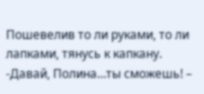Пошевелив то ли руками, то ли лапками, тянусь к капкану.
-Давай, Полина…ты сможешь! –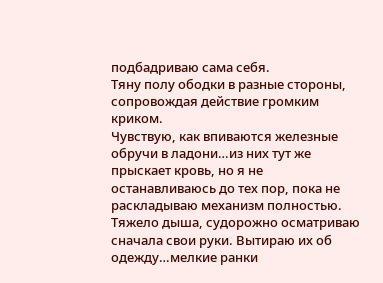подбадриваю сама себя.
Тяну полу ободки в разные стороны, сопровождая действие громким криком.
Чувствую, как впиваются железные обручи в ладони…из них тут же прыскает кровь, но я не останавливаюсь до тех пор, пока не раскладываю механизм полностью.
Тяжело дыша, судорожно осматриваю сначала свои руки. Вытираю их об одежду…мелкие ранки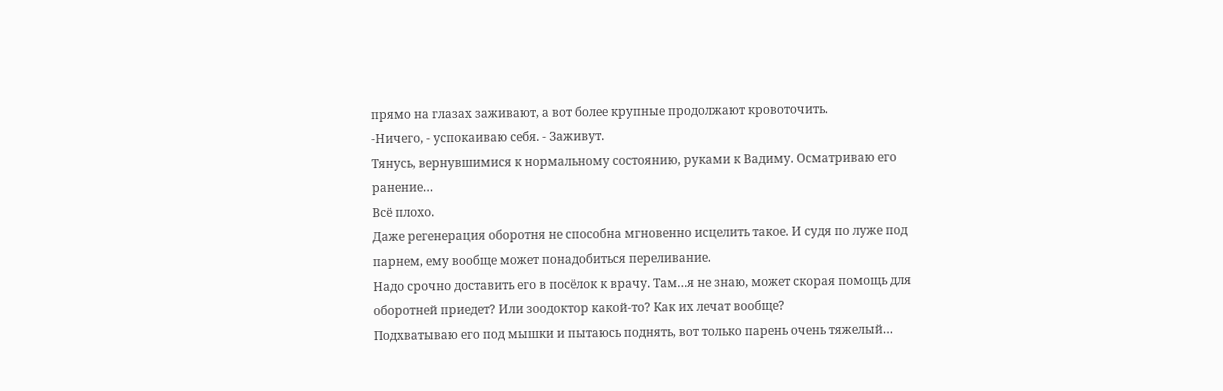прямо на глазах заживают, а вот более крупные продолжают кровоточить.
-Ничего, - успокаиваю себя. - Заживут.
Тянусь, вернувшимися к нормальному состоянию, руками к Вадиму. Осматриваю его ранение…
Всё плохо.
Даже регенерация оборотня не способна мгновенно исцелить такое. И судя по луже под парнем, ему вообще может понадобиться переливание.
Надо срочно доставить его в посёлок к врачу. Там…я не знаю, может скорая помощь для оборотней приедет? Или зоодоктор какой-то? Как их лечат вообще?
Подхватываю его под мышки и пытаюсь поднять, вот только парень очень тяжелый…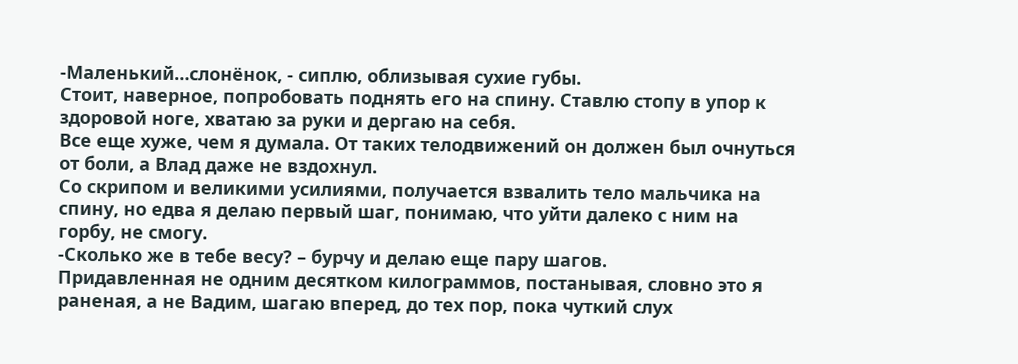-Маленький…слонёнок, - сиплю, облизывая сухие губы.
Стоит, наверное, попробовать поднять его на спину. Ставлю стопу в упор к здоровой ноге, хватаю за руки и дергаю на себя.
Все еще хуже, чем я думала. От таких телодвижений он должен был очнуться от боли, а Влад даже не вздохнул.
Со скрипом и великими усилиями, получается взвалить тело мальчика на спину, но едва я делаю первый шаг, понимаю, что уйти далеко с ним на горбу, не смогу.
-Сколько же в тебе весу? – бурчу и делаю еще пару шагов.
Придавленная не одним десятком килограммов, постанывая, словно это я раненая, а не Вадим, шагаю вперед, до тех пор, пока чуткий слух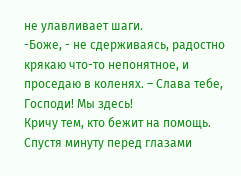не улавливает шаги.
-Боже, - не сдерживаясь, радостно крякаю что-то непонятное, и проседаю в коленях. – Слава тебе, Господи! Мы здесь!
Кричу тем, кто бежит на помощь.
Спустя минуту перед глазами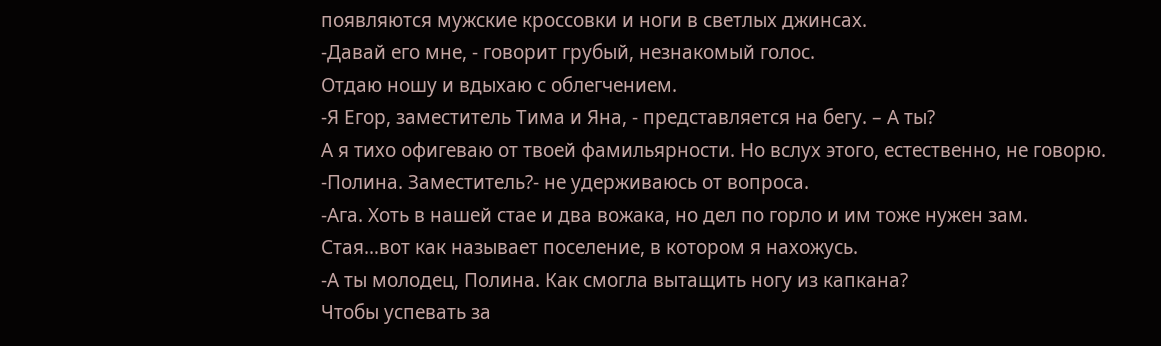появляются мужские кроссовки и ноги в светлых джинсах.
-Давай его мне, - говорит грубый, незнакомый голос.
Отдаю ношу и вдыхаю с облегчением.
-Я Егор, заместитель Тима и Яна, - представляется на бегу. – А ты?
А я тихо офигеваю от твоей фамильярности. Но вслух этого, естественно, не говорю.
-Полина. Заместитель?- не удерживаюсь от вопроса.
-Ага. Хоть в нашей стае и два вожака, но дел по горло и им тоже нужен зам.
Стая…вот как называет поселение, в котором я нахожусь.
-А ты молодец, Полина. Как смогла вытащить ногу из капкана?
Чтобы успевать за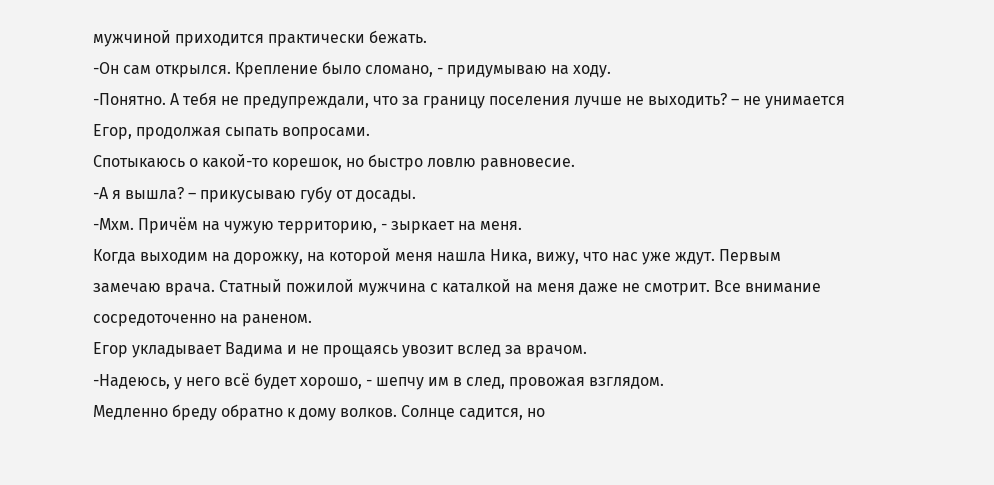мужчиной приходится практически бежать.
-Он сам открылся. Крепление было сломано, - придумываю на ходу.
-Понятно. А тебя не предупреждали, что за границу поселения лучше не выходить? – не унимается Егор, продолжая сыпать вопросами.
Спотыкаюсь о какой-то корешок, но быстро ловлю равновесие.
-А я вышла? – прикусываю губу от досады.
-Мхм. Причём на чужую территорию, - зыркает на меня.
Когда выходим на дорожку, на которой меня нашла Ника, вижу, что нас уже ждут. Первым замечаю врача. Статный пожилой мужчина с каталкой на меня даже не смотрит. Все внимание сосредоточенно на раненом.
Егор укладывает Вадима и не прощаясь увозит вслед за врачом.
-Надеюсь, у него всё будет хорошо, - шепчу им в след, провожая взглядом.
Медленно бреду обратно к дому волков. Солнце садится, но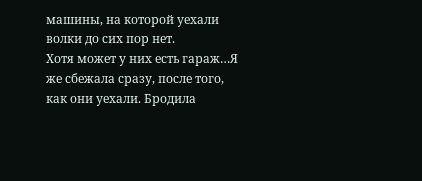машины, на которой уехали волки до сих пор нет.
Хотя может у них есть гараж…Я же сбежала сразу, после того, как они уехали. Бродила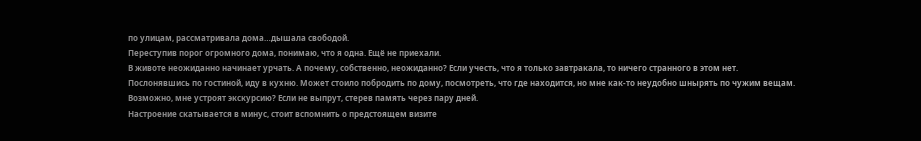по улицам, рассматривала дома…дышала свободой.
Переступив порог огромного дома, понимаю, что я одна. Ещё не приехали.
В животе неожиданно начинает урчать. А почему, собственно, неожиданно? Если учесть, что я только завтракала, то ничего странного в этом нет.
Послонявшись по гостиной, иду в кухню. Может стоило побродить по дому, посмотреть, что где находится, но мне как-то неудобно шнырять по чужим вещам.
Возможно, мне устроят экскурсию? Если не выпрут, стерев память через пару дней.
Настроение скатывается в минус, стоит вспомнить о предстоящем визите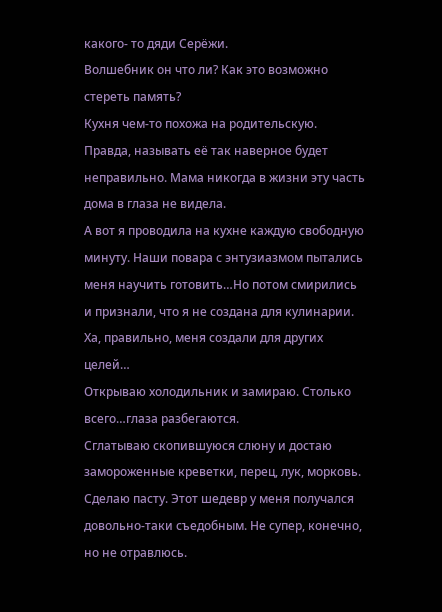какого- то дяди Серёжи.
Волшебник он что ли? Как это возможно стереть память?
Кухня чем-то похожа на родительскую. Правда, называть её так наверное будет неправильно. Мама никогда в жизни эту часть дома в глаза не видела.
А вот я проводила на кухне каждую свободную минуту. Наши повара с энтузиазмом пытались меня научить готовить…Но потом смирились и признали, что я не создана для кулинарии.
Ха, правильно, меня создали для других целей…
Открываю холодильник и замираю. Столько всего…глаза разбегаются.
Сглатываю скопившуюся слюну и достаю замороженные креветки, перец, лук, морковь.
Сделаю пасту. Этот шедевр у меня получался довольно-таки съедобным. Не супер, конечно, но не отравлюсь.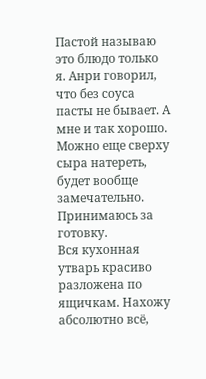Пастой называю это блюдо только я. Анри говорил, что без соуса пасты не бывает. А мне и так хорошо. Можно еще сверху сыра натереть, будет вообще замечательно.
Принимаюсь за готовку.
Вся кухонная утварь красиво разложена по ящичкам. Нахожу абсолютно всё,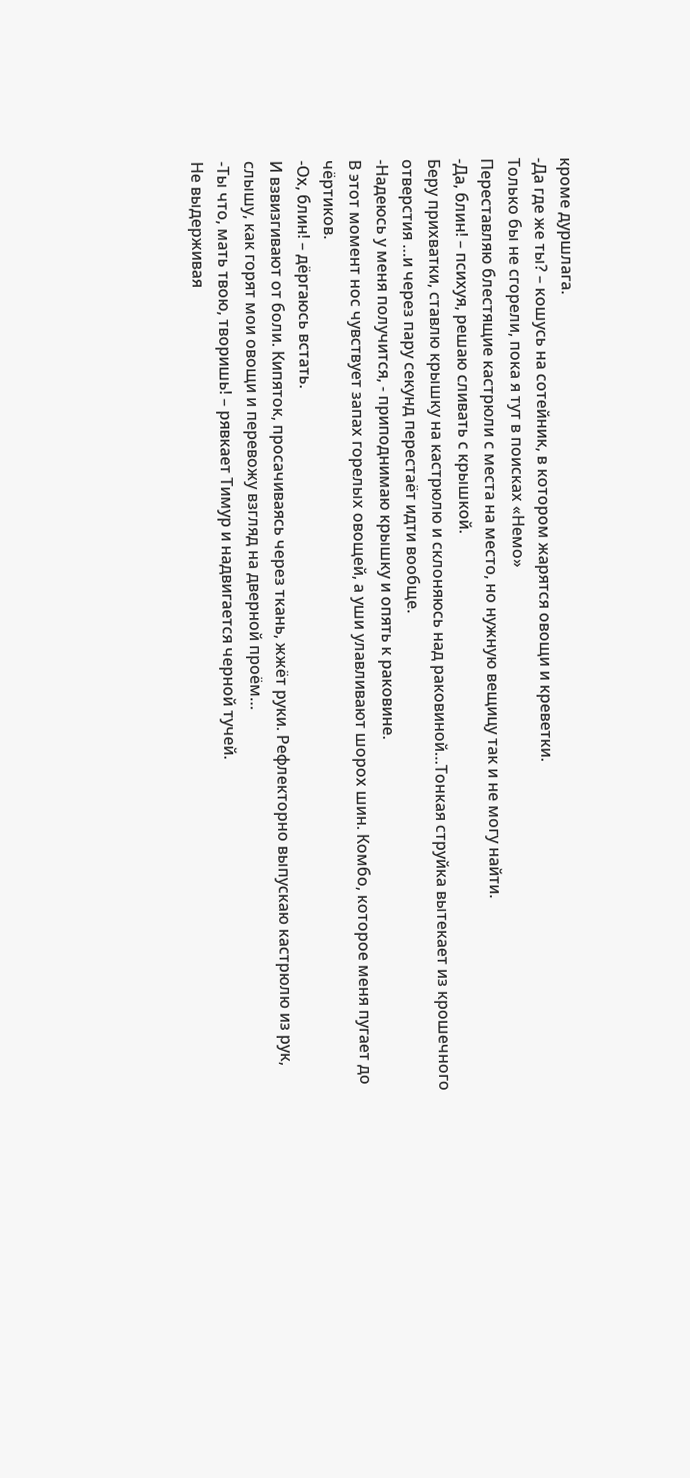кроме дуршлага.
-Да где же ты? – кошусь на сотейник, в котором жарятся овощи и креветки.
Только бы не сгорели, пока я тут в поисках «Немо»
Переставляю блестящие кастрюли с места на место, но нужную вещицу так и не могу найти.
-Да, блин! – психуя, решаю сливать с крышкой.
Беру прихватки, ставлю крышку на кастрюлю и склоняюсь над раковиной…Тонкая струйка вытекает из крошечного отверстия …и через пару секунд перестаёт идти вообще.
-Надеюсь у меня получится, - приподнимаю крышку и опять к раковине.
В этот момент нос чувствует запах горелых овощей, а уши улавливают шорох шин. Комбо, которое меня пугает до чёртиков.
-Ох, блин! – дёргаюсь встать.
И взвизгивают от боли. Кипяток, просачиваясь через ткань, жжёт руки. Рефлекторно выпускаю кастрюлю из рук, слышу, как горят мои овощи и перевожу взгляд на дверной проём…
-Ты что, мать твою, творишь! – рявкает Тимур и надвигается черной тучей.
Не выдерживая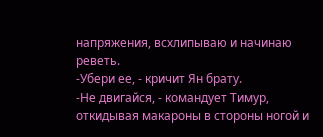напряжения, всхлипываю и начинаю реветь.
-Убери ее, - кричит Ян брату.
-Не двигайся, - командует Тимур, откидывая макароны в стороны ногой и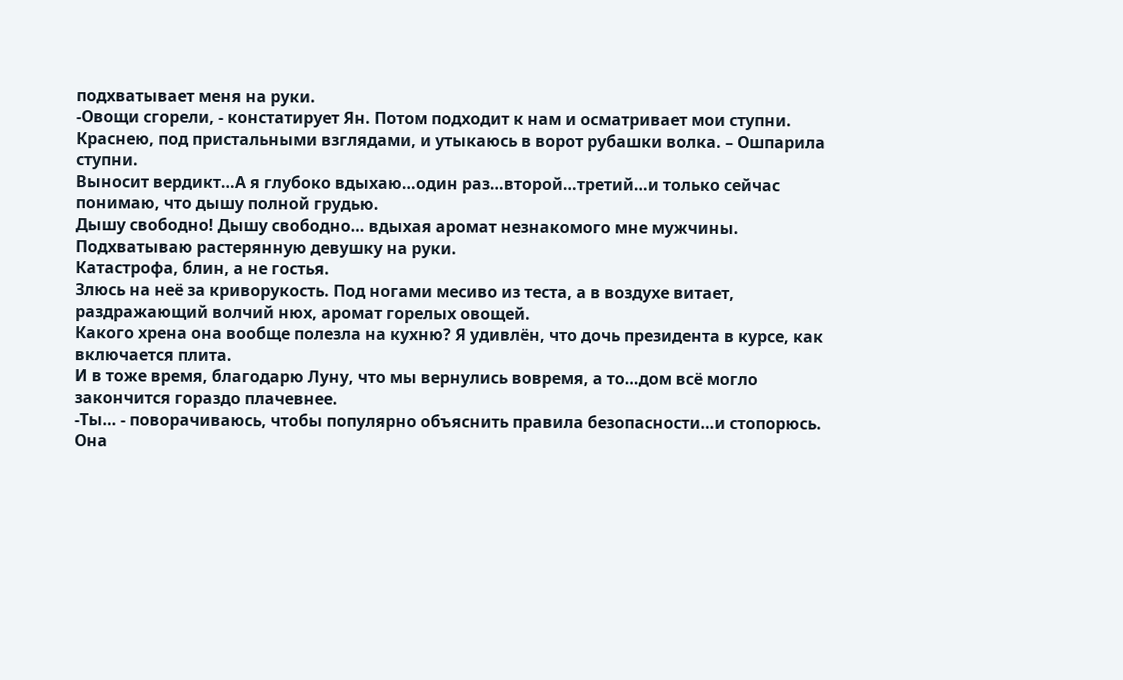подхватывает меня на руки.
-Овощи сгорели, - констатирует Ян. Потом подходит к нам и осматривает мои ступни. Краснею, под пристальными взглядами, и утыкаюсь в ворот рубашки волка. – Ошпарила ступни.
Выносит вердикт…А я глубоко вдыхаю…один раз…второй…третий…и только сейчас понимаю, что дышу полной грудью.
Дышу свободно! Дышу свободно… вдыхая аромат незнакомого мне мужчины.
Подхватываю растерянную девушку на руки.
Катастрофа, блин, а не гостья.
Злюсь на неё за криворукость. Под ногами месиво из теста, а в воздухе витает, раздражающий волчий нюх, аромат горелых овощей.
Какого хрена она вообще полезла на кухню? Я удивлён, что дочь президента в курсе, как включается плита.
И в тоже время, благодарю Луну, что мы вернулись вовремя, а то…дом всё могло закончится гораздо плачевнее.
-Ты… - поворачиваюсь, чтобы популярно объяснить правила безопасности…и стопорюсь.
Она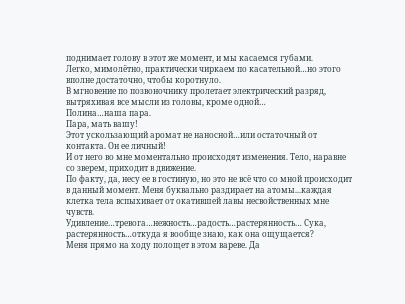поднимает голову в этот же момент, и мы касаемся губами.
Легко, мимолётно, практически чиркаем по касательной…но этого вполне достаточно, чтобы коротнуло.
В мгновение по позвоночнику пролетает электрический разряд, вытряхивая все мысли из головы, кроме одной…
Полина…наша пара.
Пара, мать вашу!
Этот ускользающий аромат не наносной…или остаточный от контакта. Он ее личный!
И от него во мне моментально происходят изменения. Тело, наравне со зверем, приходит в движение.
По факту, да, несу ее в гостиную, но это не всё что со мной происходит в данный момент. Меня буквально раздирает на атомы...каждая клетка тела вспыхивает от окатившей лавы несвойственных мне чувств.
Удивление…тревога…нежность…радость…растерянность… Сука, растерянность…откуда я вообще знаю, как она ощущается?
Меня прямо на ходу полощет в этом вареве. Да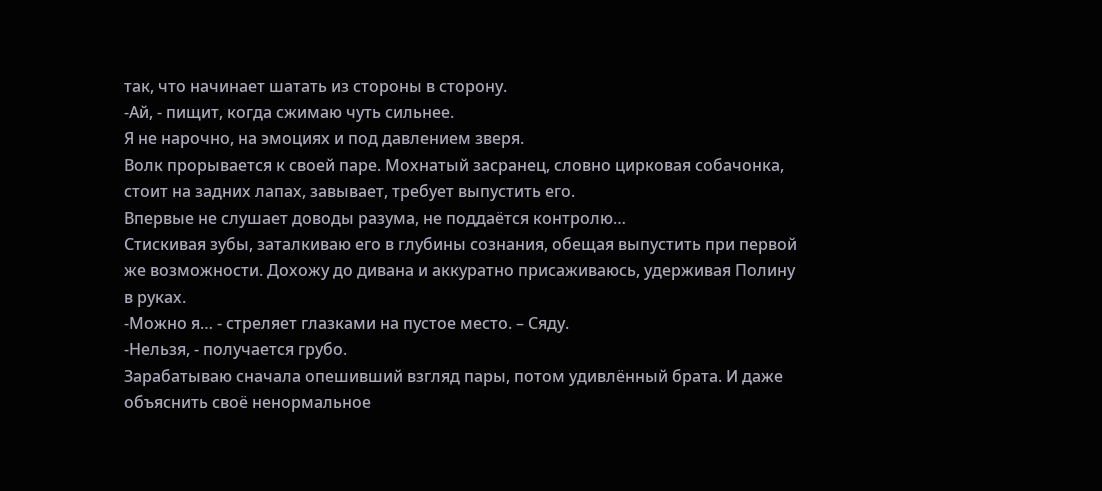так, что начинает шатать из стороны в сторону.
-Ай, - пищит, когда сжимаю чуть сильнее.
Я не нарочно, на эмоциях и под давлением зверя.
Волк прорывается к своей паре. Мохнатый засранец, словно цирковая собачонка, стоит на задних лапах, завывает, требует выпустить его.
Впервые не слушает доводы разума, не поддаётся контролю…
Стискивая зубы, заталкиваю его в глубины сознания, обещая выпустить при первой же возможности. Дохожу до дивана и аккуратно присаживаюсь, удерживая Полину в руках.
-Можно я… - стреляет глазками на пустое место. – Сяду.
-Нельзя, - получается грубо.
Зарабатываю сначала опешивший взгляд пары, потом удивлённый брата. И даже объяснить своё ненормальное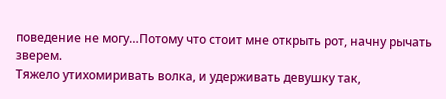поведение не могу…Потому что стоит мне открыть рот, начну рычать зверем.
Тяжело утихомиривать волка, и удерживать девушку так,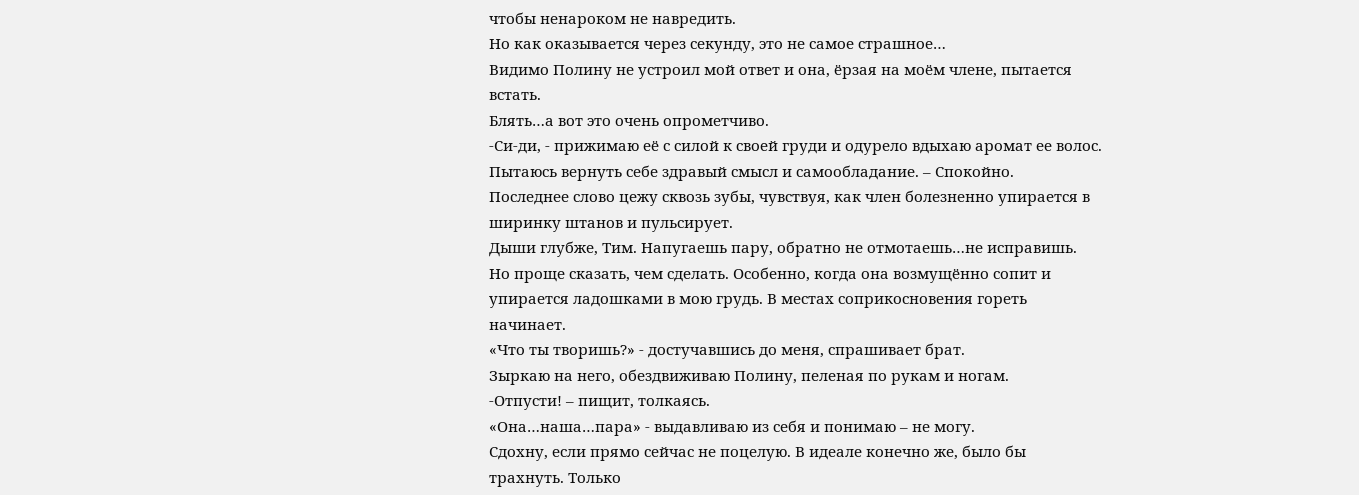чтобы ненароком не навредить.
Но как оказывается через секунду, это не самое страшное…
Видимо Полину не устроил мой ответ и она, ёрзая на моём члене, пытается встать.
Блять…а вот это очень опрометчиво.
-Си-ди, - прижимаю её с силой к своей груди и одурело вдыхаю аромат ее волос. Пытаюсь вернуть себе здравый смысл и самообладание. – Спокойно.
Последнее слово цежу сквозь зубы, чувствуя, как член болезненно упирается в ширинку штанов и пульсирует.
Дыши глубже, Тим. Напугаешь пару, обратно не отмотаешь…не исправишь.
Но проще сказать, чем сделать. Особенно, когда она возмущённо сопит и упирается ладошками в мою грудь. В местах соприкосновения гореть начинает.
«Что ты творишь?» - достучавшись до меня, спрашивает брат.
Зыркаю на него, обездвиживаю Полину, пеленая по рукам и ногам.
-Отпусти! – пищит, толкаясь.
«Она…наша…пара» - выдавливаю из себя и понимаю – не могу.
Сдохну, если прямо сейчас не поцелую. В идеале конечно же, было бы трахнуть. Только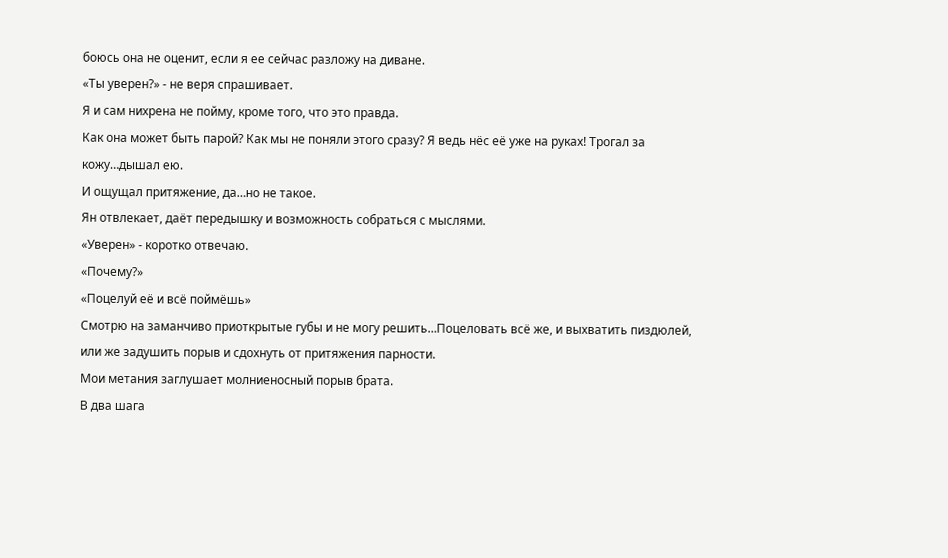боюсь она не оценит, если я ее сейчас разложу на диване.
«Ты уверен?» - не веря спрашивает.
Я и сам нихрена не пойму, кроме того, что это правда.
Как она может быть парой? Как мы не поняли этого сразу? Я ведь нёс её уже на руках! Трогал за кожу…дышал ею.
И ощущал притяжение, да…но не такое.
Ян отвлекает, даёт передышку и возможность собраться с мыслями.
«Уверен» - коротко отвечаю.
«Почему?»
«Поцелуй её и всё поймёшь»
Смотрю на заманчиво приоткрытые губы и не могу решить…Поцеловать всё же, и выхватить пиздюлей, или же задушить порыв и сдохнуть от притяжения парности.
Мои метания заглушает молниеносный порыв брата.
В два шага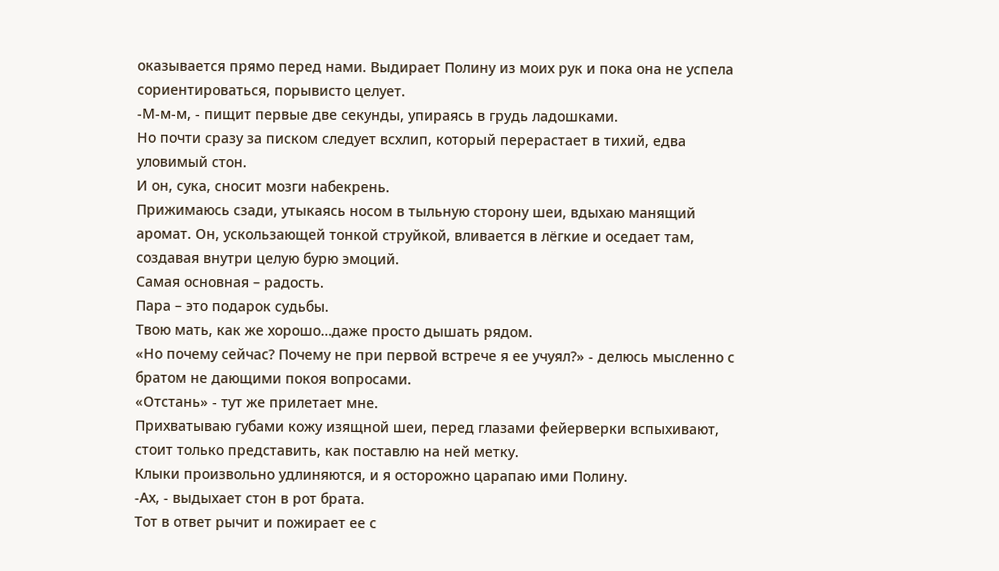оказывается прямо перед нами. Выдирает Полину из моих рук и пока она не успела сориентироваться, порывисто целует.
-М-м-м, - пищит первые две секунды, упираясь в грудь ладошками.
Но почти сразу за писком следует всхлип, который перерастает в тихий, едва уловимый стон.
И он, сука, сносит мозги набекрень.
Прижимаюсь сзади, утыкаясь носом в тыльную сторону шеи, вдыхаю манящий аромат. Он, ускользающей тонкой струйкой, вливается в лёгкие и оседает там, создавая внутри целую бурю эмоций.
Самая основная – радость.
Пара – это подарок судьбы.
Твою мать, как же хорошо…даже просто дышать рядом.
«Но почему сейчас? Почему не при первой встрече я ее учуял?» - делюсь мысленно с братом не дающими покоя вопросами.
«Отстань» - тут же прилетает мне.
Прихватываю губами кожу изящной шеи, перед глазами фейерверки вспыхивают, стоит только представить, как поставлю на ней метку.
Клыки произвольно удлиняются, и я осторожно царапаю ими Полину.
-Ах, - выдыхает стон в рот брата.
Тот в ответ рычит и пожирает ее с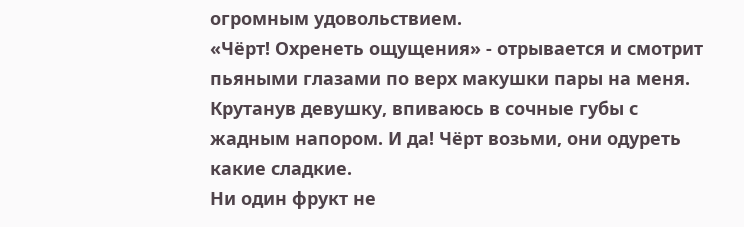огромным удовольствием.
«Чёрт! Охренеть ощущения» - отрывается и смотрит пьяными глазами по верх макушки пары на меня.
Крутанув девушку, впиваюсь в сочные губы с жадным напором. И да! Чёрт возьми, они одуреть какие сладкие.
Ни один фрукт не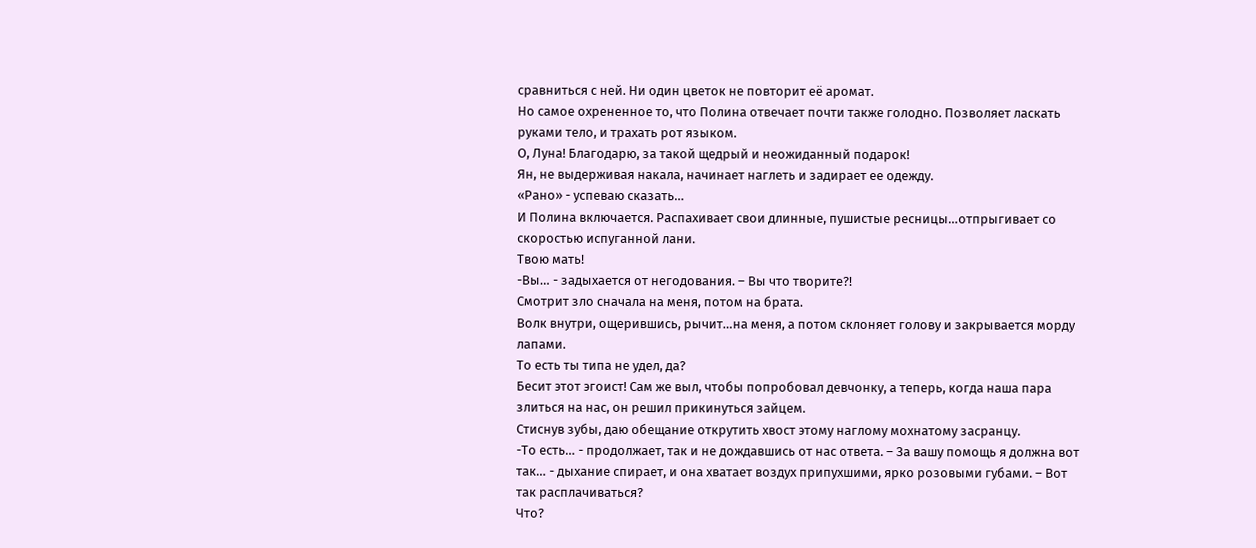сравниться с ней. Ни один цветок не повторит её аромат.
Но самое охрененное то, что Полина отвечает почти также голодно. Позволяет ласкать руками тело, и трахать рот языком.
О, Луна! Благодарю, за такой щедрый и неожиданный подарок!
Ян, не выдерживая накала, начинает наглеть и задирает ее одежду.
«Рано» - успеваю сказать…
И Полина включается. Распахивает свои длинные, пушистые ресницы…отпрыгивает со скоростью испуганной лани.
Твою мать!
-Вы… - задыхается от негодования. – Вы что творите?!
Смотрит зло сначала на меня, потом на брата.
Волк внутри, ощерившись, рычит…на меня, а потом склоняет голову и закрывается морду лапами.
То есть ты типа не удел, да?
Бесит этот эгоист! Сам же выл, чтобы попробовал девчонку, а теперь, когда наша пара злиться на нас, он решил прикинуться зайцем.
Стиснув зубы, даю обещание открутить хвост этому наглому мохнатому засранцу.
-То есть… - продолжает, так и не дождавшись от нас ответа. – За вашу помощь я должна вот так… - дыхание спирает, и она хватает воздух припухшими, ярко розовыми губами. – Вот так расплачиваться?
Что?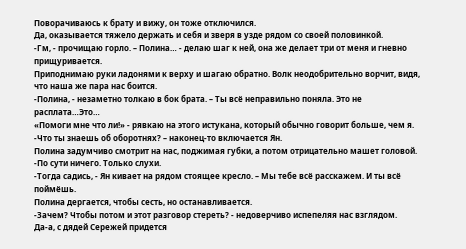Поворачиваюсь к брату и вижу, он тоже отключился.
Да, оказывается тяжело держать и себя и зверя в узде рядом со своей половинкой.
-Гм, - прочищаю горло. – Полина… - делаю шаг к ней, она же делает три от меня и гневно прищуривается.
Приподнимаю руки ладонями к верху и шагаю обратно. Волк неодобрительно ворчит, видя, что наша же пара нас боится.
-Полина, - незаметно толкаю в бок брата. – Ты всё неправильно поняла. Это не расплата…Это…
«Помоги мне что ли!» - рявкаю на этого истукана, который обычно говорит больше, чем я.
-Что ты знаешь об оборотнях? – наконец-то включается Ян.
Полина задумчиво смотрит на нас, поджимая губки, а потом отрицательно машет головой.
-По сути ничего. Только слухи.
-Тогда садись, - Ян кивает на рядом стоящее кресло. – Мы тебе всё расскажем. И ты всё поймёшь.
Полина дергается, чтобы сесть, но останавливается.
-Зачем? Чтобы потом и этот разговор стереть? - недоверчиво испепеляя нас взглядом.
Да-а, с дядей Сережей придется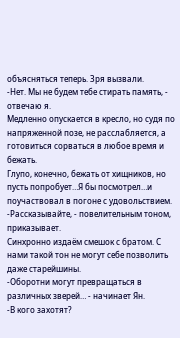объясняться теперь. Зря вызвали.
-Нет. Мы не будем тебе стирать память, - отвечаю я.
Медленно опускается в кресло, но судя по напряженной позе, не расслабляется, а готовиться сорваться в любое время и бежать.
Глупо, конечно, бежать от хищников, но пусть попробует…Я бы посмотрел…и поучаствовал в погоне с удовольствием.
-Рассказывайте, - повелительным тоном, приказывает.
Синхронно издаём смешок с братом. С нами такой тон не могут себе позволить даже старейшины.
-Оборотни могут превращаться в различных зверей… - начинает Ян.
-В кого захотят?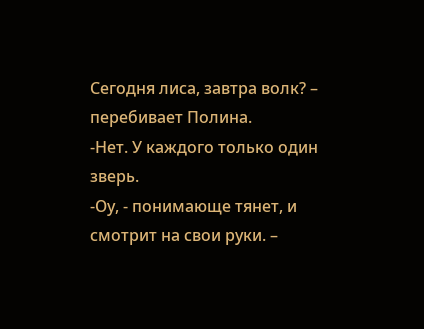Сегодня лиса, завтра волк? – перебивает Полина.
-Нет. У каждого только один зверь.
-Оу, - понимающе тянет, и смотрит на свои руки. –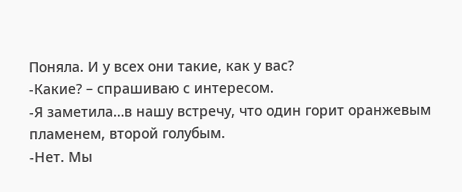Поняла. И у всех они такие, как у вас?
-Какие? – спрашиваю с интересом.
-Я заметила…в нашу встречу, что один горит оранжевым пламенем, второй голубым.
-Нет. Мы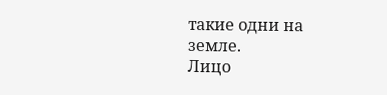такие одни на земле.
Лицо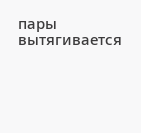пары вытягивается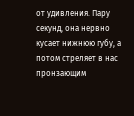от удивления. Пару секунд, она нервно кусает нижнюю губу, а потом стреляет в нас пронзающим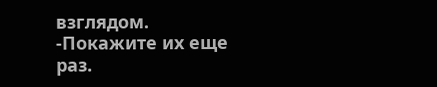взглядом.
-Покажите их еще раз.